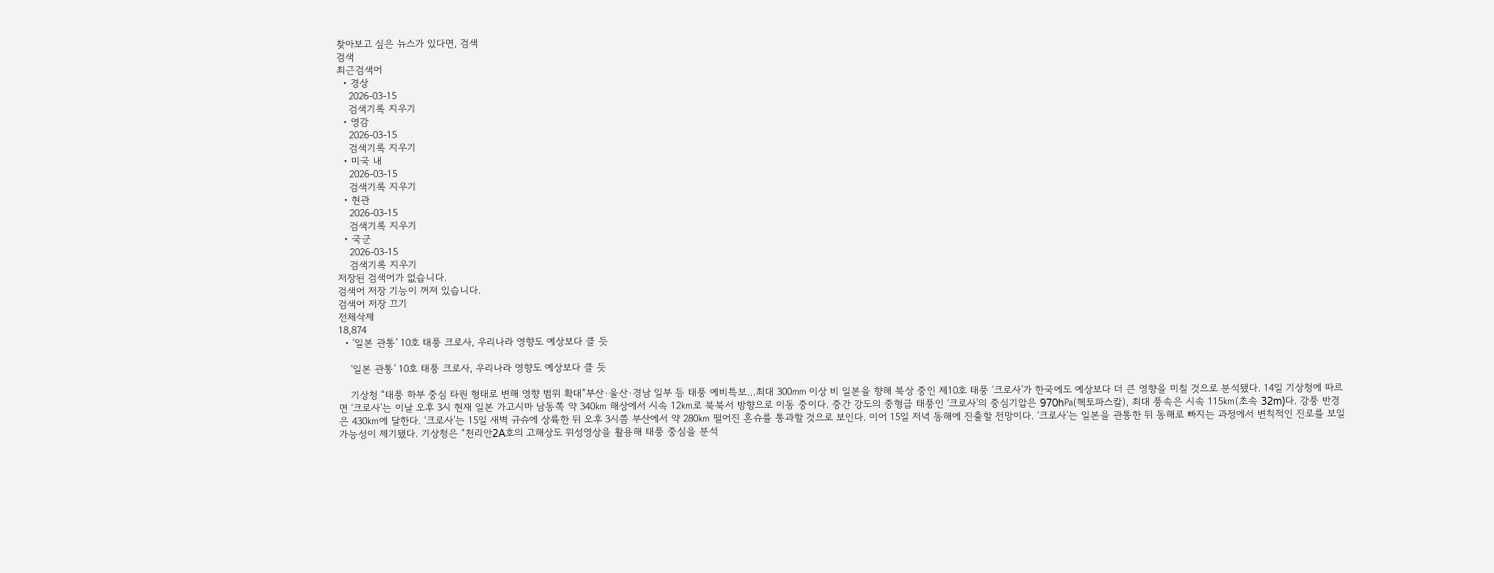찾아보고 싶은 뉴스가 있다면, 검색
검색
최근검색어
  • 경상
    2026-03-15
    검색기록 지우기
  • 영감
    2026-03-15
    검색기록 지우기
  • 미국 내
    2026-03-15
    검색기록 지우기
  • 현관
    2026-03-15
    검색기록 지우기
  • 국군
    2026-03-15
    검색기록 지우기
저장된 검색어가 없습니다.
검색어 저장 기능이 꺼져 있습니다.
검색어 저장 끄기
전체삭제
18,874
  • ‘일본 관통’ 10호 태풍 크로사, 우리나라 영향도 예상보다 클 듯

    ‘일본 관통’ 10호 태풍 크로사, 우리나라 영향도 예상보다 클 듯

    기상청 “태풍 하부 중심 타원 형태로 변해 영향 범위 확대”부산·울산·경남 일부 등 태풍 예비특보…최대 300㎜ 이상 비 일본을 향해 북상 중인 제10호 태풍 ‘크로사’가 한국에도 예상보다 더 큰 영향을 미칠 것으로 분석됐다. 14일 기상청에 따르면 ‘크로사’는 이날 오후 3시 현재 일본 가고시마 남동쪽 약 340㎞ 해상에서 시속 12㎞로 북북서 방향으로 이동 중이다. 중간 강도의 중형급 태풍인 ‘크로사’의 중심기압은 970h㎩(헥토파스칼), 최대 풍속은 시속 115㎞(초속 32m)다. 강풍 반경은 430㎞에 달한다. ‘크로사’는 15일 새벽 규슈에 상륙한 뒤 오후 3시쯤 부산에서 약 280㎞ 떨어진 혼슈를 통과할 것으로 보인다. 이어 15일 저녁 동해에 진출할 전망이다. ‘크로사’는 일본을 관통한 뒤 동해로 빠지는 과정에서 변칙적인 진로를 보일 가능성이 제기됐다. 기상청은 “천리안2A호의 고해상도 위성영상을 활용해 태풍 중심을 분석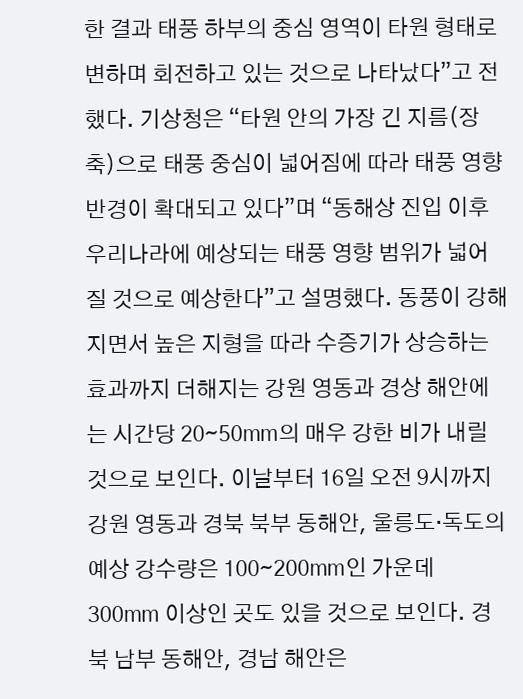한 결과 태풍 하부의 중심 영역이 타원 형태로 변하며 회전하고 있는 것으로 나타났다”고 전했다. 기상청은 “타원 안의 가장 긴 지름(장축)으로 태풍 중심이 넓어짐에 따라 태풍 영향 반경이 확대되고 있다”며 “동해상 진입 이후 우리나라에 예상되는 태풍 영향 범위가 넓어질 것으로 예상한다”고 설명했다. 동풍이 강해지면서 높은 지형을 따라 수증기가 상승하는 효과까지 더해지는 강원 영동과 경상 해안에는 시간당 20∼50㎜의 매우 강한 비가 내릴 것으로 보인다. 이날부터 16일 오전 9시까지 강원 영동과 경북 북부 동해안, 울릉도·독도의 예상 강수량은 100∼200㎜인 가운데 300㎜ 이상인 곳도 있을 것으로 보인다. 경북 남부 동해안, 경남 해안은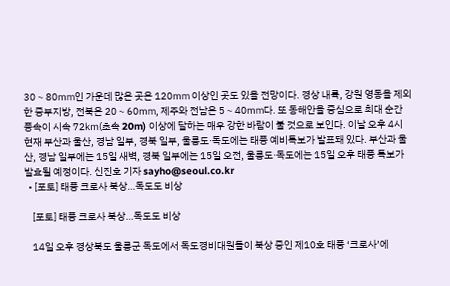30∼80㎜인 가운데 많은 곳은 120㎜ 이상인 곳도 있을 전망이다. 경상 내륙, 강원 영동을 제외한 중부지방, 전북은 20∼60㎜, 제주와 전남은 5∼40㎜다. 또 동해안을 중심으로 최대 순간 풍속이 시속 72㎞(초속 20m) 이상에 달하는 매우 강한 바람이 불 것으로 보인다. 이날 오후 4시 현재 부산과 울산, 경남 일부, 경북 일부, 울릉도·독도에는 태풍 예비특보가 발표돼 있다. 부산과 울산, 경남 일부에는 15일 새벽, 경북 일부에는 15일 오전, 울릉도·독도에는 15일 오후 태풍 특보가 발효될 예정이다. 신진호 기자 sayho@seoul.co.kr
  • [포토] 태풍 크로사 북상…독도도 비상

    [포토] 태풍 크로사 북상…독도도 비상

    14일 오후 경상북도 울릉군 독도에서 독도경비대원들이 북상 중인 제10호 태풍 ‘크로사’에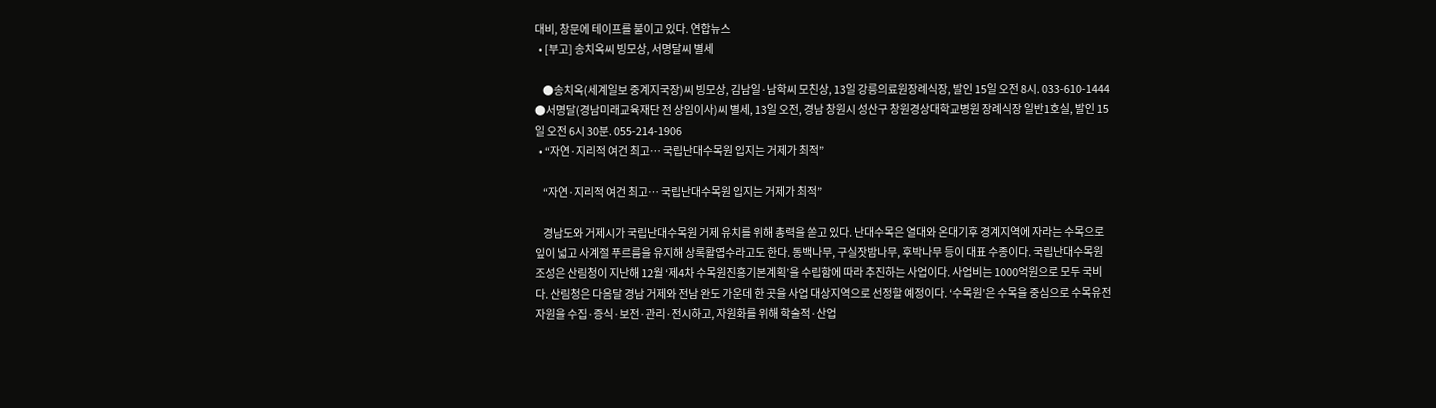대비, 창문에 테이프를 불이고 있다. 연합뉴스
  • [부고] 송치옥씨 빙모상, 서명달씨 별세

    ●송치옥(세계일보 중계지국장)씨 빙모상, 김남일·남학씨 모친상, 13일 강릉의료원장례식장, 발인 15일 오전 8시. 033-610-1444 ●서명달(경남미래교육재단 전 상임이사)씨 별세, 13일 오전, 경남 창원시 성산구 창원경상대학교병원 장례식장 일반1호실, 발인 15일 오전 6시 30분. 055-214-1906
  • “자연·지리적 여건 최고… 국립난대수목원 입지는 거제가 최적”

    “자연·지리적 여건 최고… 국립난대수목원 입지는 거제가 최적”

    경남도와 거제시가 국립난대수목원 거제 유치를 위해 총력을 쏟고 있다. 난대수목은 열대와 온대기후 경계지역에 자라는 수목으로 잎이 넓고 사계절 푸르름을 유지해 상록활엽수라고도 한다. 동백나무, 구실잣밤나무, 후박나무 등이 대표 수종이다. 국립난대수목원 조성은 산림청이 지난해 12월 ‘제4차 수목원진흥기본계획’을 수립함에 따라 추진하는 사업이다. 사업비는 1000억원으로 모두 국비다. 산림청은 다음달 경남 거제와 전남 완도 가운데 한 곳을 사업 대상지역으로 선정할 예정이다. ‘수목원’은 수목을 중심으로 수목유전자원을 수집·증식·보전·관리·전시하고, 자원화를 위해 학술적·산업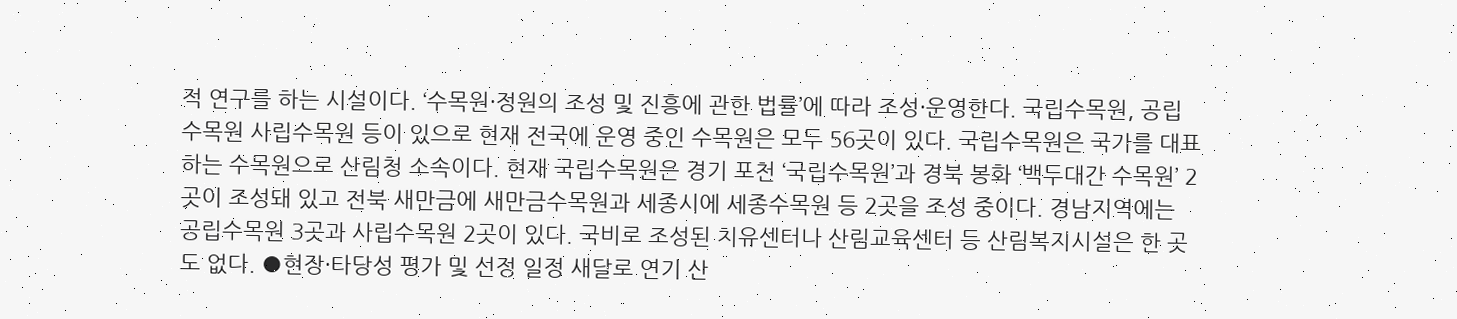적 연구를 하는 시설이다. ‘수목원·정원의 조성 및 진흥에 관한 법률’에 따라 조성·운영한다. 국립수목원, 공립수목원 사립수목원 등이 있으로 현재 전국에 운영 중인 수목원은 모두 56곳이 있다. 국립수목원은 국가를 대표하는 수목원으로 산림청 소속이다. 현재 국립수목원은 경기 포천 ‘국립수목원’과 경북 봉화 ‘백두대간 수목원’ 2곳이 조성돼 있고 전북 새만금에 새만금수목원과 세종시에 세종수목원 등 2곳을 조성 중이다. 경남지역에는 공립수목원 3곳과 사립수목원 2곳이 있다. 국비로 조성된 치유센터나 산림교육센터 등 산림복지시설은 한 곳도 없다. ●현장·타당성 평가 및 선정 일정 새달로 연기 산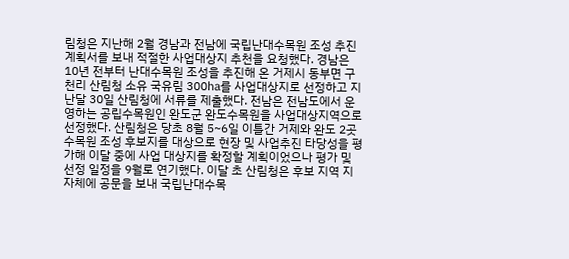림청은 지난해 2월 경남과 전남에 국립난대수목원 조성 추진계획서를 보내 적절한 사업대상지 추천을 요청했다. 경남은 10년 전부터 난대수목원 조성을 추진해 온 거제시 동부면 구천리 산림청 소유 국유림 300㏊를 사업대상지로 선정하고 지난달 30일 산림청에 서류를 제출했다. 전남은 전남도에서 운영하는 공립수목원인 완도군 완도수목원을 사업대상지역으로 선정했다. 산림청은 당초 8월 5~6일 이틀간 거제와 완도 2곳 수목원 조성 후보지를 대상으로 현장 및 사업추진 타당성을 평가해 이달 중에 사업 대상지를 확정할 계획이었으나 평가 및 선정 일정을 9월로 연기했다. 이달 초 산림청은 후보 지역 지자체에 공문을 보내 국립난대수목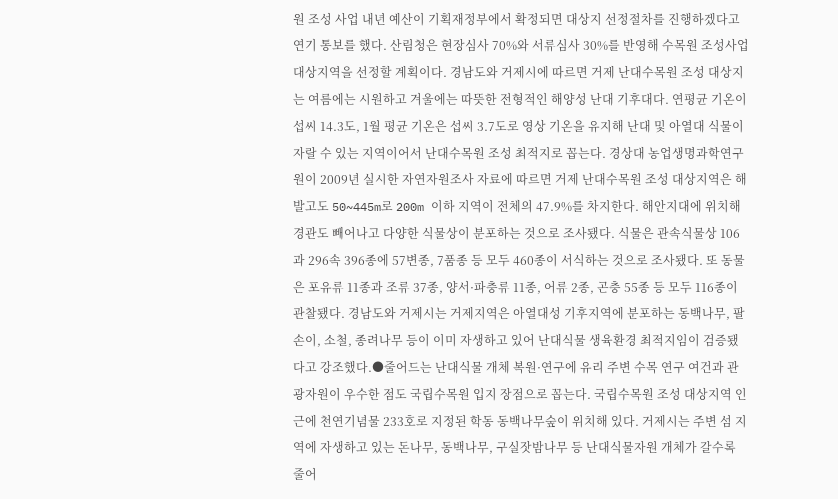원 조성 사업 내년 예산이 기획재정부에서 확정되면 대상지 선정절차를 진행하겠다고 연기 통보를 했다. 산림청은 현장심사 70%와 서류심사 30%를 반영해 수목원 조성사업 대상지역을 선정할 계획이다. 경남도와 거제시에 따르면 거제 난대수목원 조성 대상지는 여름에는 시원하고 겨울에는 따뜻한 전형적인 해양성 난대 기후대다. 연평균 기온이 섭씨 14.3도, 1월 평균 기온은 섭씨 3.7도로 영상 기온을 유지해 난대 및 아열대 식물이 자랄 수 있는 지역이어서 난대수목원 조성 최적지로 꼽는다. 경상대 농업생명과학연구원이 2009년 실시한 자연자원조사 자료에 따르면 거제 난대수목원 조성 대상지역은 해발고도 50~445m로 200m 이하 지역이 전체의 47.9%를 차지한다. 해안지대에 위치해 경관도 빼어나고 다양한 식물상이 분포하는 것으로 조사됐다. 식물은 관속식물상 106과 296속 396종에 57변종, 7품종 등 모두 460종이 서식하는 것으로 조사됐다. 또 동물은 포유류 11종과 조류 37종, 양서·파충류 11종, 어류 2종, 곤충 55종 등 모두 116종이 관찰됐다. 경남도와 거제시는 거제지역은 아열대성 기후지역에 분포하는 동백나무, 팔손이, 소철, 종려나무 등이 이미 자생하고 있어 난대식물 생육환경 최적지임이 검증됐다고 강조했다.●줄어드는 난대식물 개체 복원·연구에 유리 주변 수목 연구 여건과 관광자원이 우수한 점도 국립수목원 입지 장점으로 꼽는다. 국립수목원 조성 대상지역 인근에 천연기념물 233호로 지정된 학동 동백나무숲이 위치해 있다. 거제시는 주변 섬 지역에 자생하고 있는 돈나무, 동백나무, 구실잣밤나무 등 난대식물자원 개체가 갈수록 줄어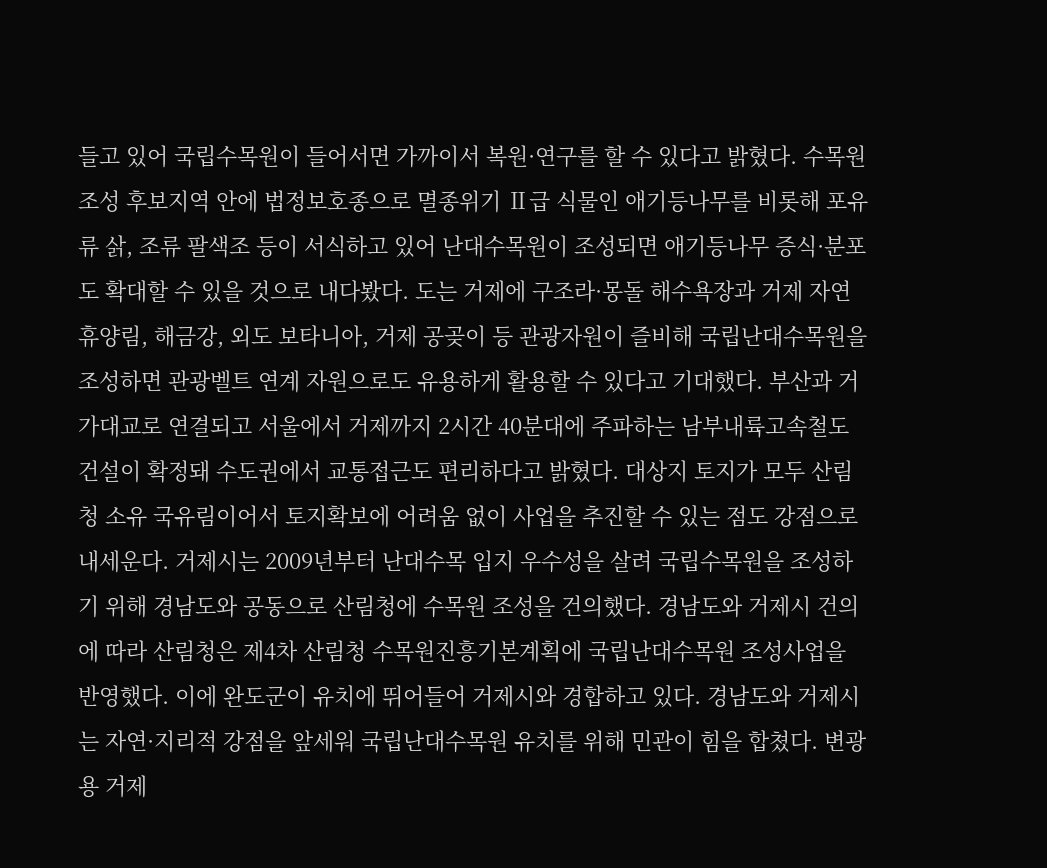들고 있어 국립수목원이 들어서면 가까이서 복원·연구를 할 수 있다고 밝혔다. 수목원 조성 후보지역 안에 법정보호종으로 멸종위기 Ⅱ급 식물인 애기등나무를 비롯해 포유류 삵, 조류 팔색조 등이 서식하고 있어 난대수목원이 조성되면 애기등나무 증식·분포도 확대할 수 있을 것으로 내다봤다. 도는 거제에 구조라·몽돌 해수욕장과 거제 자연휴양림, 해금강, 외도 보타니아, 거제 공곶이 등 관광자원이 즐비해 국립난대수목원을 조성하면 관광벨트 연계 자원으로도 유용하게 활용할 수 있다고 기대했다. 부산과 거가대교로 연결되고 서울에서 거제까지 2시간 40분대에 주파하는 남부내륙고속철도 건설이 확정돼 수도권에서 교통접근도 편리하다고 밝혔다. 대상지 토지가 모두 산림청 소유 국유림이어서 토지확보에 어려움 없이 사업을 추진할 수 있는 점도 강점으로 내세운다. 거제시는 2009년부터 난대수목 입지 우수성을 살려 국립수목원을 조성하기 위해 경남도와 공동으로 산림청에 수목원 조성을 건의했다. 경남도와 거제시 건의에 따라 산림청은 제4차 산림청 수목원진흥기본계획에 국립난대수목원 조성사업을 반영했다. 이에 완도군이 유치에 뛰어들어 거제시와 경합하고 있다. 경남도와 거제시는 자연·지리적 강점을 앞세워 국립난대수목원 유치를 위해 민관이 힘을 합쳤다. 변광용 거제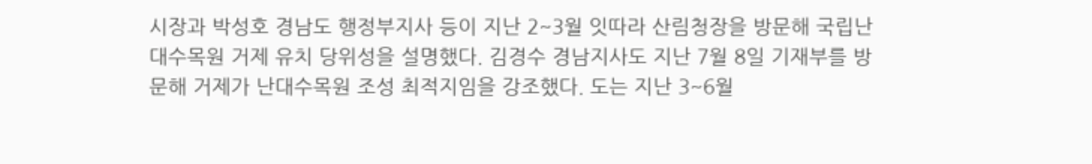시장과 박성호 경남도 행정부지사 등이 지난 2~3월 잇따라 산림청장을 방문해 국립난대수목원 거제 유치 당위성을 설명했다. 김경수 경남지사도 지난 7월 8일 기재부를 방문해 거제가 난대수목원 조성 최적지임을 강조했다. 도는 지난 3~6월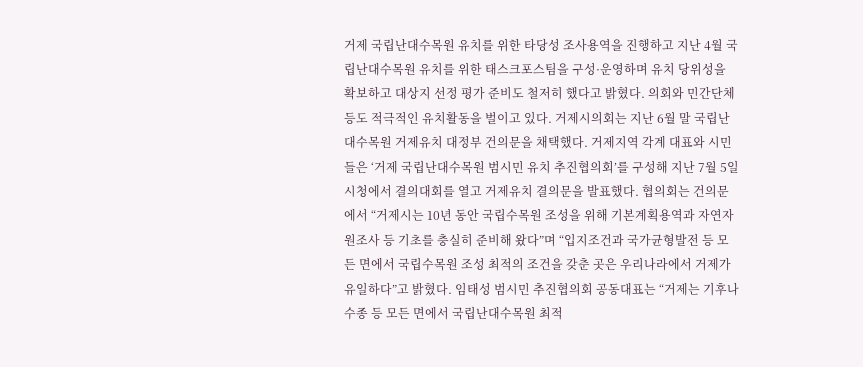거제 국립난대수목원 유치를 위한 타당성 조사용역을 진행하고 지난 4월 국립난대수목원 유치를 위한 태스크포스팀을 구성·운영하며 유치 당위성을 확보하고 대상지 선정 평가 준비도 철저히 했다고 밝혔다. 의회와 민간단체 등도 적극적인 유치활동을 벌이고 있다. 거제시의회는 지난 6월 말 국립난대수목원 거제유치 대정부 건의문을 채택했다. 거제지역 각계 대표와 시민들은 ‘거제 국립난대수목원 범시민 유치 추진협의회’를 구성해 지난 7월 5일 시청에서 결의대회를 열고 거제유치 결의문을 발표했다. 협의회는 건의문에서 “거제시는 10년 동안 국립수목원 조성을 위해 기본계획용역과 자연자원조사 등 기초를 충실히 준비해 왔다”며 “입지조건과 국가균형발전 등 모든 면에서 국립수목원 조성 최적의 조건을 갖춘 곳은 우리나라에서 거제가 유일하다”고 밝혔다. 임태성 범시민 추진협의회 공동대표는 “거제는 기후나 수종 등 모든 면에서 국립난대수목원 최적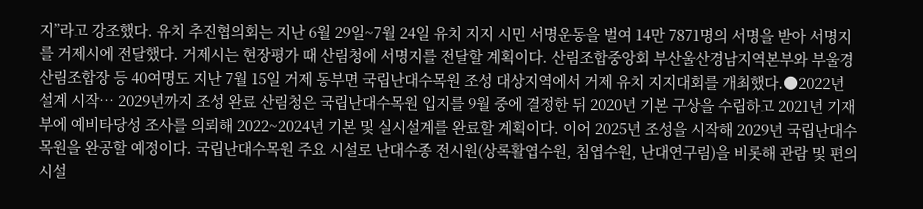지”라고 강조했다. 유치 추진협의회는 지난 6월 29일~7월 24일 유치 지지 시민 서명운동을 벌여 14만 7871명의 서명을 받아 서명지를 거제시에 전달했다. 거제시는 현장평가 때 산림청에 서명지를 전달할 계획이다. 산림조합중앙회 부산울산경남지역본부와 부울경 산림조합장 등 40여명도 지난 7월 15일 거제 동부면 국립난대수목원 조성 대상지역에서 거제 유치 지지대회를 개최했다.●2022년 설계 시작… 2029년까지 조성 완료 산림청은 국립난대수목원 입지를 9월 중에 결정한 뒤 2020년 기본 구상을 수립하고 2021년 기재부에 예비타당성 조사를 의뢰해 2022~2024년 기본 및 실시설계를 완료할 계획이다. 이어 2025년 조성을 시작해 2029년 국립난대수목원을 완공할 예정이다. 국립난대수목원 주요 시설로 난대수종 전시원(상록활엽수원, 침엽수원, 난대연구림)을 비롯해 관람 및 편의시설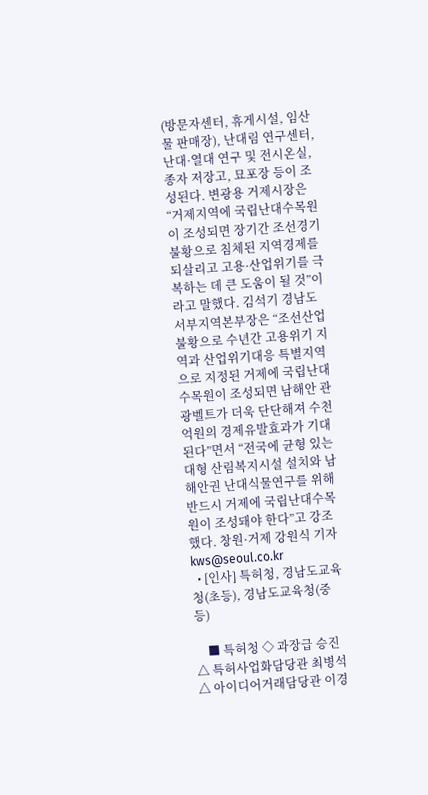(방문자센터, 휴게시설, 임산물 판매장), 난대림 연구센터, 난대·열대 연구 및 전시온실, 종자 저장고, 묘포장 등이 조성된다. 변광용 거제시장은 “거제지역에 국립난대수목원이 조성되면 장기간 조선경기 불황으로 침체된 지역경제를 되살리고 고용·산업위기를 극복하는 데 큰 도움이 될 것”이라고 말했다. 김석기 경남도 서부지역본부장은 “조선산업 불황으로 수년간 고용위기 지역과 산업위기대응 특별지역으로 지정된 거제에 국립난대수목원이 조성되면 남해안 관광벨트가 더욱 단단해져 수천억원의 경제유발효과가 기대된다”면서 “전국에 균형 있는 대형 산림복지시설 설치와 남해안권 난대식물연구를 위해 반드시 거제에 국립난대수목원이 조성돼야 한다”고 강조했다. 창원·거제 강원식 기자 kws@seoul.co.kr
  • [인사] 특허청, 경남도교육청(초등), 경남도교육청(중등)

    ■ 특허청 ◇ 과장급 승진 △ 특허사업화담당관 최병석 △ 아이디어거래담당관 이경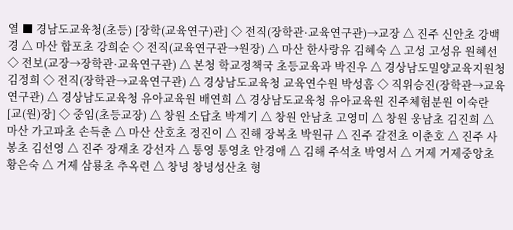열 ■ 경남도교육청(초등) [장학(교육연구)관] ◇ 전직(장학관·교육연구관)→교장 △ 진주 신안초 강백경 △ 마산 합포초 강희순 ◇ 전직(교육연구관→원장) △ 마산 한사랑유 김혜숙 △ 고성 고성유 원혜선 ◇ 전보(교장→장학관·교육연구관) △ 본청 학교정책국 초등교육과 박진우 △ 경상남도밀양교육지원청 김정희 ◇ 전직(장학관→교육연구관) △ 경상남도교육청 교육연수원 박성흠 ◇ 직위승진(장학관→교육연구관) △ 경상남도교육청 유아교육원 배연희 △ 경상남도교육청 유아교육원 진주체험분원 이숙란 [교(원)장] ◇ 중임(초등교장) △ 창원 소답초 박계기 △ 창원 안남초 고영미 △ 창원 웅남초 김진희 △ 마산 가고파초 손득춘 △ 마산 산호초 정진이 △ 진해 장복초 박원규 △ 진주 갈전초 이춘호 △ 진주 사봉초 김선영 △ 진주 장재초 강선자 △ 통영 통영초 안경애 △ 김해 주석초 박영서 △ 거제 거제중앙초 황은숙 △ 거제 삼룡초 추옥련 △ 창녕 창녕성산초 형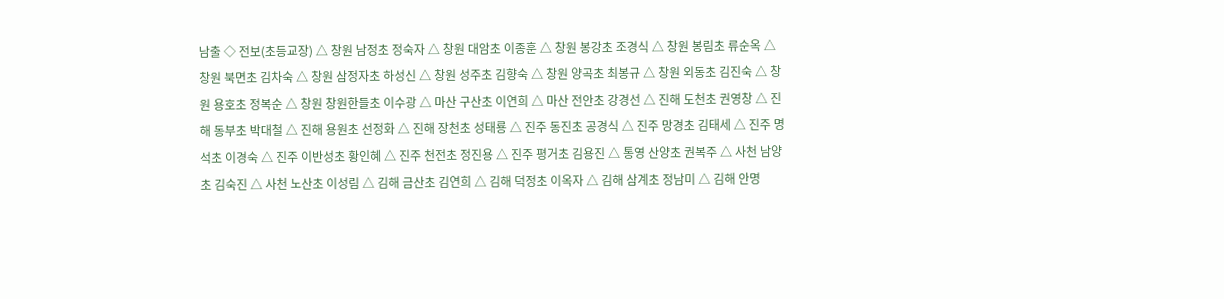남출 ◇ 전보(초등교장) △ 창원 남정초 정숙자 △ 창원 대암초 이종훈 △ 창원 봉강초 조경식 △ 창원 봉림초 류순옥 △ 창원 북면초 김차숙 △ 창원 삼정자초 하성신 △ 창원 성주초 김향숙 △ 창원 양곡초 최봉규 △ 창원 외동초 김진숙 △ 창원 용호초 정복순 △ 창원 창원한들초 이수광 △ 마산 구산초 이연희 △ 마산 전안초 강경선 △ 진해 도천초 권영창 △ 진해 동부초 박대철 △ 진해 용원초 선정화 △ 진해 장천초 성태룡 △ 진주 동진초 공경식 △ 진주 망경초 김태세 △ 진주 명석초 이경숙 △ 진주 이반성초 황인혜 △ 진주 천전초 정진용 △ 진주 평거초 김용진 △ 통영 산양초 권복주 △ 사천 남양초 김숙진 △ 사천 노산초 이성림 △ 김해 금산초 김연희 △ 김해 덕정초 이옥자 △ 김해 삼계초 정남미 △ 김해 안명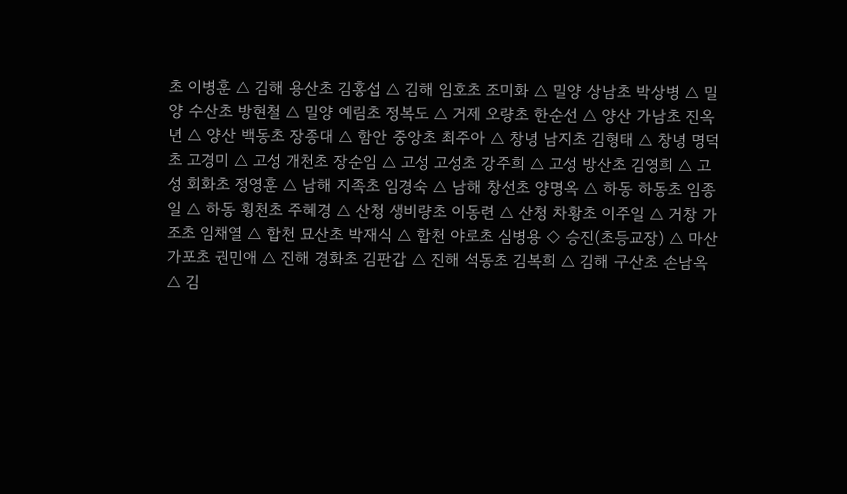초 이병훈 △ 김해 용산초 김홍섭 △ 김해 임호초 조미화 △ 밀양 상남초 박상병 △ 밀양 수산초 방현철 △ 밀양 예림초 정복도 △ 거제 오량초 한순선 △ 양산 가남초 진옥년 △ 양산 백동초 장종대 △ 함안 중앙초 최주아 △ 창녕 남지초 김형태 △ 창녕 명덕초 고경미 △ 고성 개천초 장순임 △ 고성 고성초 강주희 △ 고성 방산초 김영희 △ 고성 회화초 정영훈 △ 남해 지족초 임경숙 △ 남해 창선초 양명옥 △ 하동 하동초 임종일 △ 하동 횡천초 주혜경 △ 산청 생비량초 이동련 △ 산청 차황초 이주일 △ 거창 가조초 임채열 △ 합천 묘산초 박재식 △ 합천 야로초 심병용 ◇ 승진(초등교장) △ 마산 가포초 권민애 △ 진해 경화초 김판갑 △ 진해 석동초 김복희 △ 김해 구산초 손남옥 △ 김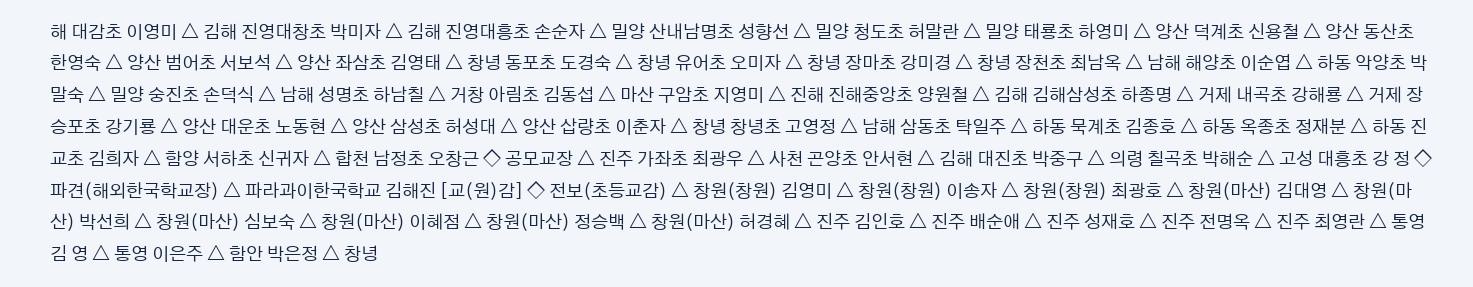해 대감초 이영미 △ 김해 진영대창초 박미자 △ 김해 진영대흥초 손순자 △ 밀양 산내남명초 성향선 △ 밀양 청도초 허말란 △ 밀양 태룡초 하영미 △ 양산 덕계초 신용철 △ 양산 동산초 한영숙 △ 양산 범어초 서보석 △ 양산 좌삼초 김영태 △ 창녕 동포초 도경숙 △ 창녕 유어초 오미자 △ 창녕 장마초 강미경 △ 창녕 장천초 최남옥 △ 남해 해양초 이순엽 △ 하동 악양초 박말숙 △ 밀양 숭진초 손덕식 △ 남해 성명초 하남칠 △ 거창 아림초 김동섭 △ 마산 구암초 지영미 △ 진해 진해중앙초 양원철 △ 김해 김해삼성초 하종명 △ 거제 내곡초 강해룡 △ 거제 장승포초 강기룡 △ 양산 대운초 노동현 △ 양산 삼성초 허성대 △ 양산 삽량초 이춘자 △ 창녕 창녕초 고영정 △ 남해 삼동초 탁일주 △ 하동 묵계초 김종호 △ 하동 옥종초 정재분 △ 하동 진교초 김희자 △ 함양 서하초 신귀자 △ 합천 남정초 오창근 ◇ 공모교장 △ 진주 가좌초 최광우 △ 사천 곤양초 안서현 △ 김해 대진초 박중구 △ 의령 칠곡초 박해순 △ 고성 대흥초 강 정 ◇ 파견(해외한국학교장) △ 파라과이한국학교 김해진 [교(원)감] ◇ 전보(초등교감) △ 창원(창원) 김영미 △ 창원(창원) 이송자 △ 창원(창원) 최광호 △ 창원(마산) 김대영 △ 창원(마산) 박선희 △ 창원(마산) 심보숙 △ 창원(마산) 이혜점 △ 창원(마산) 정승백 △ 창원(마산) 허경혜 △ 진주 김인호 △ 진주 배순애 △ 진주 성재호 △ 진주 전명옥 △ 진주 최영란 △ 통영 김 영 △ 통영 이은주 △ 함안 박은정 △ 창녕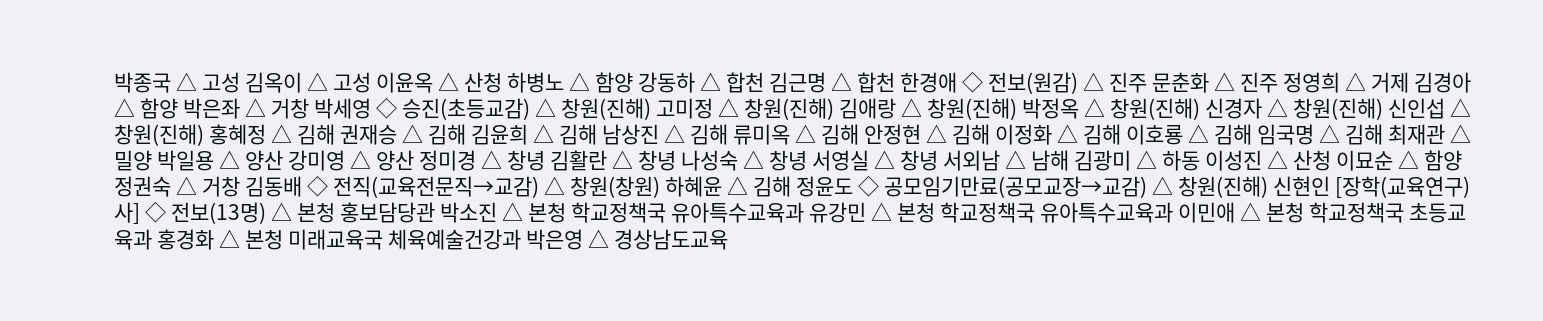박종국 △ 고성 김옥이 △ 고성 이윤옥 △ 산청 하병노 △ 함양 강동하 △ 합천 김근명 △ 합천 한경애 ◇ 전보(원감) △ 진주 문춘화 △ 진주 정영희 △ 거제 김경아 △ 함양 박은좌 △ 거창 박세영 ◇ 승진(초등교감) △ 창원(진해) 고미정 △ 창원(진해) 김애랑 △ 창원(진해) 박정옥 △ 창원(진해) 신경자 △ 창원(진해) 신인섭 △ 창원(진해) 홍혜정 △ 김해 권재승 △ 김해 김윤희 △ 김해 남상진 △ 김해 류미옥 △ 김해 안정현 △ 김해 이정화 △ 김해 이호룡 △ 김해 임국명 △ 김해 최재관 △ 밀양 박일용 △ 양산 강미영 △ 양산 정미경 △ 창녕 김활란 △ 창녕 나성숙 △ 창녕 서영실 △ 창녕 서외남 △ 남해 김광미 △ 하동 이성진 △ 산청 이묘순 △ 함양 정권숙 △ 거창 김동배 ◇ 전직(교육전문직→교감) △ 창원(창원) 하혜윤 △ 김해 정윤도 ◇ 공모임기만료(공모교장→교감) △ 창원(진해) 신현인 [장학(교육연구)사] ◇ 전보(13명) △ 본청 홍보담당관 박소진 △ 본청 학교정책국 유아특수교육과 유강민 △ 본청 학교정책국 유아특수교육과 이민애 △ 본청 학교정책국 초등교육과 홍경화 △ 본청 미래교육국 체육예술건강과 박은영 △ 경상남도교육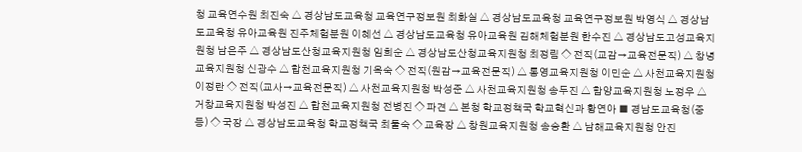청 교육연수원 최진숙 △ 경상남도교육청 교육연구정보원 최화실 △ 경상남도교육청 교육연구정보원 박영식 △ 경상남도교육청 유아교육원 진주체험분원 이혜선 △ 경상남도교육청 유아교육원 김해체험분원 한수진 △ 경상남도고성교육지원청 남은주 △ 경상남도산청교육지원청 임희순 △ 경상남도산청교육지원청 최정림 ◇ 전직(교감→교육전문직) △ 창녕교육지원청 신광수 △ 합천교육지원청 기옥숙 ◇ 전직(원감→교육전문직) △ 통영교육지원청 이민순 △ 사천교육지원청 이정란 ◇ 전직(교사→교육전문직) △ 사천교육지원청 박성준 △ 사천교육지원청 송두진 △ 함양교육지원청 노정우 △ 거창교육지원청 박성진 △ 합천교육지원청 전병진 ◇ 파견 △ 본청 학교정책국 학교혁신과 황연아 ■ 경남도교육청(중등) ◇ 국장 △ 경상남도교육청 학교정책국 최둘숙 ◇ 교육장 △ 창원교육지원청 송승환 △ 남해교육지원청 안진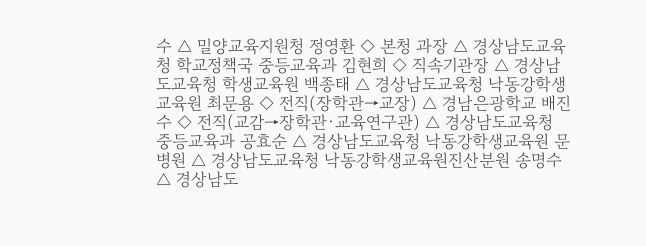수 △ 밀양교육지원청 정영환 ◇ 본청 과장 △ 경상남도교육청 학교정책국 중등교육과 김현희 ◇ 직속기관장 △ 경상남도교육청 학생교육원 백종태 △ 경상남도교육청 낙동강학생교육원 최문용 ◇ 전직(장학관→교장) △ 경남은광학교 배진수 ◇ 전직(교감→장학관·교육연구관) △ 경상남도교육청 중등교육과 공효순 △ 경상남도교육청 낙동강학생교육원 문병원 △ 경상남도교육청 낙동강학생교육원진산분원 송명수 △ 경상남도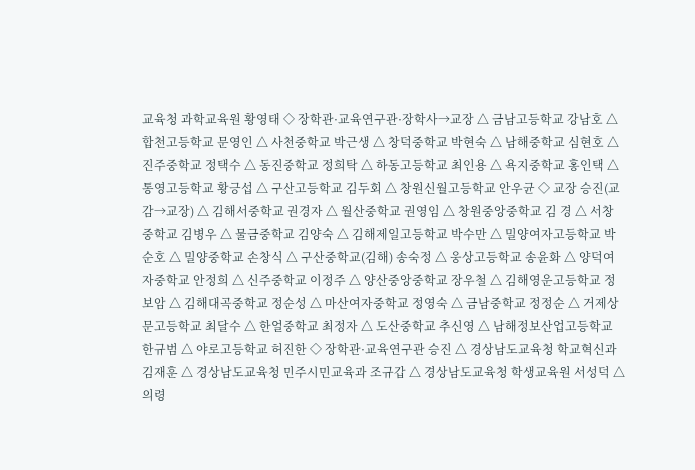교육청 과학교육원 황영태 ◇ 장학관·교육연구관·장학사→교장 △ 금남고등학교 강남호 △ 합천고등학교 문영인 △ 사천중학교 박근생 △ 창덕중학교 박현숙 △ 남해중학교 심현호 △ 진주중학교 정택수 △ 동진중학교 정희탁 △ 하동고등학교 최인용 △ 욕지중학교 홍인택 △ 통영고등학교 황긍섭 △ 구산고등학교 김두회 △ 창원신월고등학교 안우균 ◇ 교장 승진(교감→교장) △ 김해서중학교 권경자 △ 월산중학교 권영임 △ 창원중앙중학교 김 경 △ 서창중학교 김병우 △ 물금중학교 김양숙 △ 김해제일고등학교 박수만 △ 밀양여자고등학교 박순호 △ 밀양중학교 손창식 △ 구산중학교(김해) 송숙정 △ 웅상고등학교 송윤화 △ 양덕여자중학교 안정희 △ 신주중학교 이정주 △ 양산중앙중학교 장우철 △ 김해영운고등학교 정보암 △ 김해대곡중학교 정순성 △ 마산여자중학교 정영숙 △ 금남중학교 정정순 △ 거제상문고등학교 최달수 △ 한얼중학교 최정자 △ 도산중학교 추신영 △ 남해정보산업고등학교 한규범 △ 야로고등학교 허진한 ◇ 장학관·교육연구관 승진 △ 경상남도교육청 학교혁신과 김재훈 △ 경상남도교육청 민주시민교육과 조규갑 △ 경상남도교육청 학생교육원 서성덕 △ 의령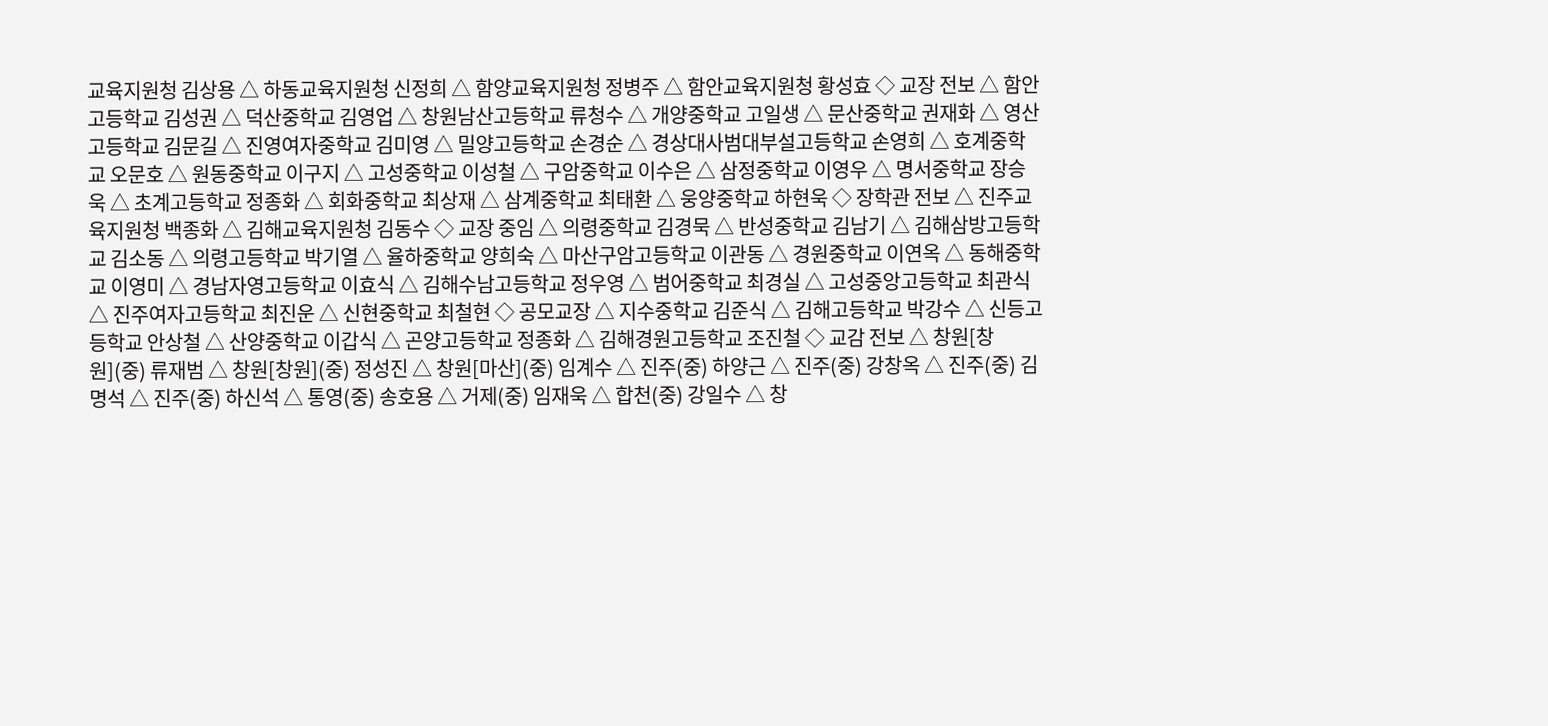교육지원청 김상용 △ 하동교육지원청 신정희 △ 함양교육지원청 정병주 △ 함안교육지원청 황성효 ◇ 교장 전보 △ 함안고등학교 김성권 △ 덕산중학교 김영업 △ 창원남산고등학교 류청수 △ 개양중학교 고일생 △ 문산중학교 권재화 △ 영산고등학교 김문길 △ 진영여자중학교 김미영 △ 밀양고등학교 손경순 △ 경상대사범대부설고등학교 손영희 △ 호계중학교 오문호 △ 원동중학교 이구지 △ 고성중학교 이성철 △ 구암중학교 이수은 △ 삼정중학교 이영우 △ 명서중학교 장승욱 △ 초계고등학교 정종화 △ 회화중학교 최상재 △ 삼계중학교 최태환 △ 웅양중학교 하현욱 ◇ 장학관 전보 △ 진주교육지원청 백종화 △ 김해교육지원청 김동수 ◇ 교장 중임 △ 의령중학교 김경묵 △ 반성중학교 김남기 △ 김해삼방고등학교 김소동 △ 의령고등학교 박기열 △ 율하중학교 양희숙 △ 마산구암고등학교 이관동 △ 경원중학교 이연옥 △ 동해중학교 이영미 △ 경남자영고등학교 이효식 △ 김해수남고등학교 정우영 △ 범어중학교 최경실 △ 고성중앙고등학교 최관식 △ 진주여자고등학교 최진운 △ 신현중학교 최철현 ◇ 공모교장 △ 지수중학교 김준식 △ 김해고등학교 박강수 △ 신등고등학교 안상철 △ 산양중학교 이갑식 △ 곤양고등학교 정종화 △ 김해경원고등학교 조진철 ◇ 교감 전보 △ 창원[창원](중) 류재범 △ 창원[창원](중) 정성진 △ 창원[마산](중) 임계수 △ 진주(중) 하양근 △ 진주(중) 강창옥 △ 진주(중) 김명석 △ 진주(중) 하신석 △ 통영(중) 송호용 △ 거제(중) 임재욱 △ 합천(중) 강일수 △ 창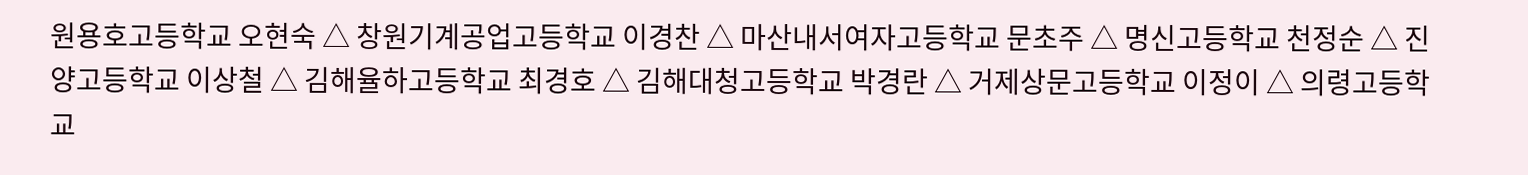원용호고등학교 오현숙 △ 창원기계공업고등학교 이경찬 △ 마산내서여자고등학교 문초주 △ 명신고등학교 천정순 △ 진양고등학교 이상철 △ 김해율하고등학교 최경호 △ 김해대청고등학교 박경란 △ 거제상문고등학교 이정이 △ 의령고등학교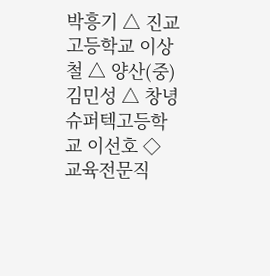박흥기 △ 진교고등학교 이상철 △ 양산(중) 김민성 △ 창녕슈퍼텍고등학교 이선호 ◇ 교육전문직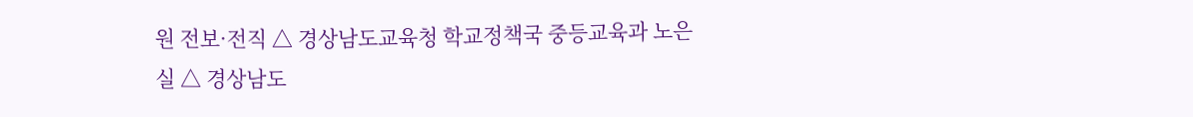원 전보·전직 △ 경상남도교육청 학교정책국 중등교육과 노은실 △ 경상남도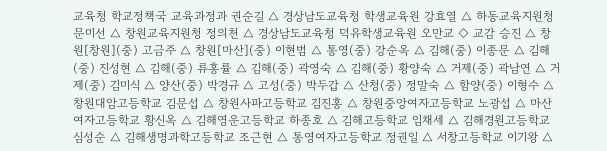교육청 학교정책국 교육과정과 권순길 △ 경상남도교육청 학생교육원 강효열 △ 하동교육지원청 문미선 △ 창원교육지원청 정의천 △ 경상남도교육청 덕유학생교육원 오만교 ◇ 교감 승진 △ 창원[창원](중) 고금주 △ 창원[마산](중) 이현범 △ 통영(중) 강순옥 △ 김해(중) 이종문 △ 김해(중) 진성현 △ 김해(중) 류홍률 △ 김해(중) 곽영숙 △ 김해(중) 황양숙 △ 거제(중) 곽남연 △ 거제(중) 김미식 △ 양산(중) 박경규 △ 고성(중) 박두갑 △ 산청(중) 정말숙 △ 함양(중) 이형수 △ 창원대암고등학교 김문섭 △ 창원사파고등학교 김진홍 △ 창원중앙여자고등학교 노광섭 △ 마산여자고등학교 황신옥 △ 김해영운고등학교 하종호 △ 김해고등학교 임채세 △ 김해경원고등학교 심성순 △ 김해생명과학고등학교 조근현 △ 통영여자고등학교 정권일 △ 서창고등학교 이기왕 △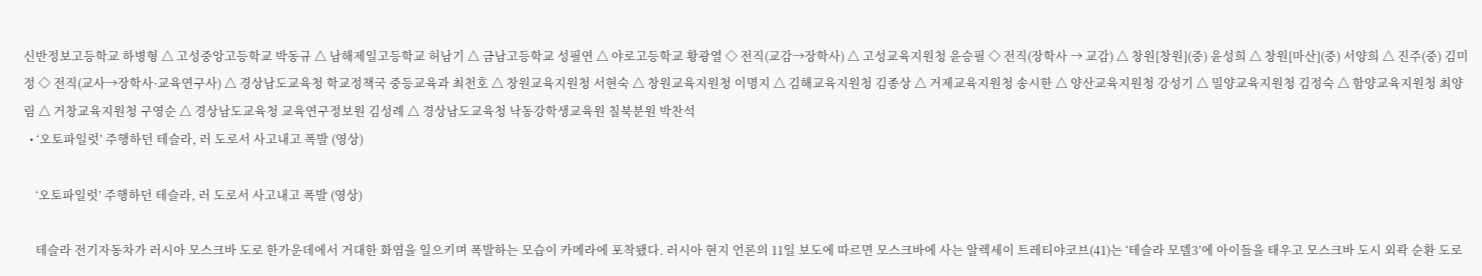신반정보고등학교 하병형 △ 고성중앙고등학교 박동규 △ 남해제일고등학교 허남기 △ 금남고등학교 성필연 △ 야로고등학교 황광열 ◇ 전직(교감→장학사) △ 고성교육지원청 윤승필 ◇ 전직(장학사 → 교감) △ 창원[창원](중) 윤성희 △ 창원[마산](중) 서양희 △ 진주(중) 김미정 ◇ 전직(교사→장학사·교육연구사) △ 경상남도교육청 학교정책국 중등교육과 최천호 △ 창원교육지원청 서현숙 △ 창원교육지원청 이명지 △ 김해교육지원청 김종상 △ 거제교육지원청 송시한 △ 양산교육지원청 강성기 △ 밀양교육지원청 김정숙 △ 함양교육지원청 최양림 △ 거창교육지원청 구영순 △ 경상남도교육청 교육연구정보원 김성례 △ 경상남도교육청 낙동강학생교육원 칠북분원 박찬석
  • ‘오토파일럿’ 주행하던 테슬라, 러 도로서 사고내고 폭발 (영상)

    ‘오토파일럿’ 주행하던 테슬라, 러 도로서 사고내고 폭발 (영상)

    테슬라 전기자동차가 러시아 모스크바 도로 한가운데에서 거대한 화염을 일으키며 폭발하는 모습이 카메라에 포착됐다. 러시아 현지 언론의 11일 보도에 따르면 모스크바에 사는 알렉세이 트레티야코브(41)는 ‘테슬라 모델3’에 아이들을 태우고 모스크바 도시 외곽 순환 도로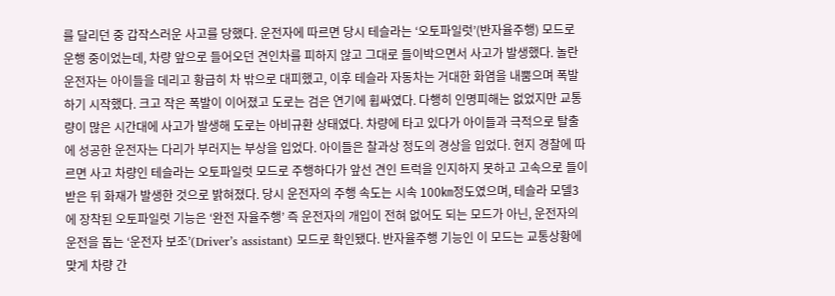를 달리던 중 갑작스러운 사고를 당했다. 운전자에 따르면 당시 테슬라는 ‘오토파일럿’(반자율주행) 모드로 운행 중이었는데, 차량 앞으로 들어오던 견인차를 피하지 않고 그대로 들이박으면서 사고가 발생했다. 놀란 운전자는 아이들을 데리고 황급히 차 밖으로 대피했고, 이후 테슬라 자동차는 거대한 화염을 내뿜으며 폭발하기 시작했다. 크고 작은 폭발이 이어졌고 도로는 검은 연기에 휩싸였다. 다행히 인명피해는 없었지만 교통량이 많은 시간대에 사고가 발생해 도로는 아비규환 상태였다. 차량에 타고 있다가 아이들과 극적으로 탈출에 성공한 운전자는 다리가 부러지는 부상을 입었다. 아이들은 찰과상 정도의 경상을 입었다. 현지 경찰에 따르면 사고 차량인 테슬라는 오토파일럿 모드로 주행하다가 앞선 견인 트럭을 인지하지 못하고 고속으로 들이받은 뒤 화재가 발생한 것으로 밝혀졌다. 당시 운전자의 주행 속도는 시속 100㎞정도였으며, 테슬라 모델3에 장착된 오토파일럿 기능은 ‘완전 자율주행’ 즉 운전자의 개입이 전혀 없어도 되는 모드가 아닌, 운전자의 운전을 돕는 ‘운전자 보조’(Driver’s assistant) 모드로 확인됐다. 반자율주행 기능인 이 모드는 교통상황에 맞게 차량 간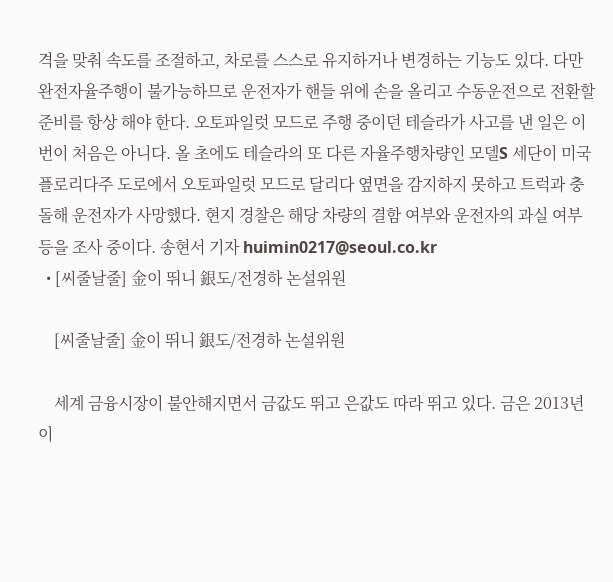격을 맞춰 속도를 조절하고, 차로를 스스로 유지하거나 변경하는 기능도 있다. 다만 완전자율주행이 불가능하므로 운전자가 핸들 위에 손을 올리고 수동운전으로 전환할 준비를 항상 해야 한다. 오토파일럿 모드로 주행 중이던 테슬라가 사고를 낸 일은 이번이 처음은 아니다. 올 초에도 테슬라의 또 다른 자율주행차량인 모델S 세단이 미국 플로리다주 도로에서 오토파일럿 모드로 달리다 옆면을 감지하지 못하고 트럭과 충돌해 운전자가 사망했다. 현지 경찰은 해당 차량의 결함 여부와 운전자의 과실 여부 등을 조사 중이다. 송현서 기자 huimin0217@seoul.co.kr
  • [씨줄날줄] 金이 뛰니 銀도/전경하 논설위원

    [씨줄날줄] 金이 뛰니 銀도/전경하 논설위원

    세계 금융시장이 불안해지면서 금값도 뛰고 은값도 따라 뛰고 있다. 금은 2013년 이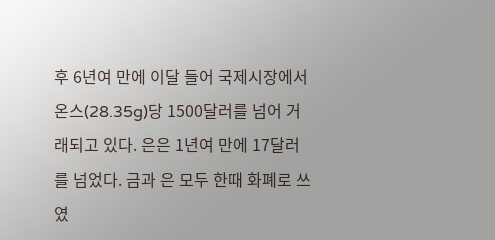후 6년여 만에 이달 들어 국제시장에서 온스(28.35g)당 1500달러를 넘어 거래되고 있다. 은은 1년여 만에 17달러를 넘었다. 금과 은 모두 한때 화폐로 쓰였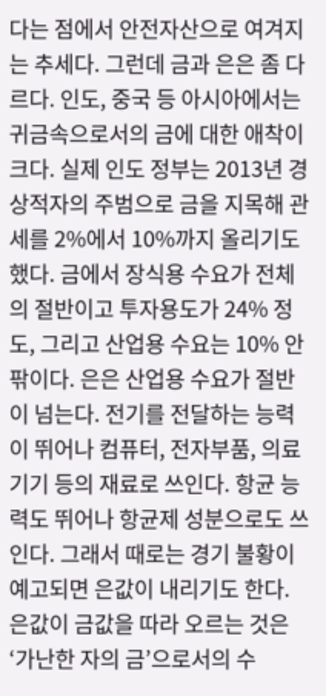다는 점에서 안전자산으로 여겨지는 추세다. 그런데 금과 은은 좀 다르다. 인도, 중국 등 아시아에서는 귀금속으로서의 금에 대한 애착이 크다. 실제 인도 정부는 2013년 경상적자의 주범으로 금을 지목해 관세를 2%에서 10%까지 올리기도 했다. 금에서 장식용 수요가 전체의 절반이고 투자용도가 24% 정도, 그리고 산업용 수요는 10% 안팎이다. 은은 산업용 수요가 절반이 넘는다. 전기를 전달하는 능력이 뛰어나 컴퓨터, 전자부품, 의료기기 등의 재료로 쓰인다. 항균 능력도 뛰어나 항균제 성분으로도 쓰인다. 그래서 때로는 경기 불황이 예고되면 은값이 내리기도 한다. 은값이 금값을 따라 오르는 것은 ‘가난한 자의 금’으로서의 수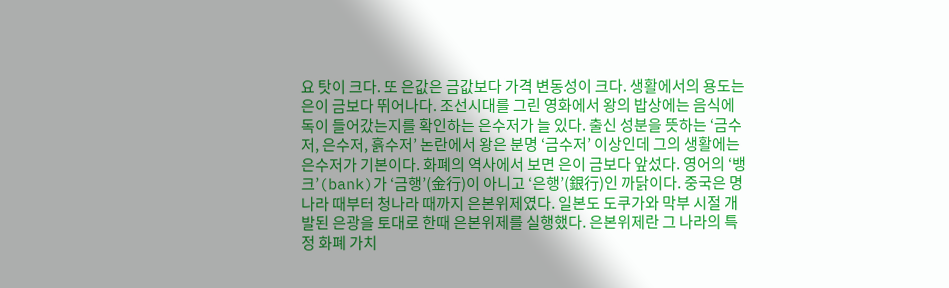요 탓이 크다. 또 은값은 금값보다 가격 변동성이 크다. 생활에서의 용도는 은이 금보다 뛰어나다. 조선시대를 그린 영화에서 왕의 밥상에는 음식에 독이 들어갔는지를 확인하는 은수저가 늘 있다. 출신 성분을 뜻하는 ‘금수저, 은수저, 흙수저’ 논란에서 왕은 분명 ‘금수저’ 이상인데 그의 생활에는 은수저가 기본이다. 화폐의 역사에서 보면 은이 금보다 앞섰다. 영어의 ‘뱅크’(bank)가 ‘금행’(金行)이 아니고 ‘은행’(銀行)인 까닭이다. 중국은 명나라 때부터 청나라 때까지 은본위제였다. 일본도 도쿠가와 막부 시절 개발된 은광을 토대로 한때 은본위제를 실행했다. 은본위제란 그 나라의 특정 화폐 가치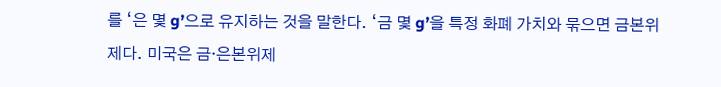를 ‘은 몇 g’으로 유지하는 것을 말한다. ‘금 몇 g’을 특정 화폐 가치와 묶으면 금본위제다. 미국은 금·은본위제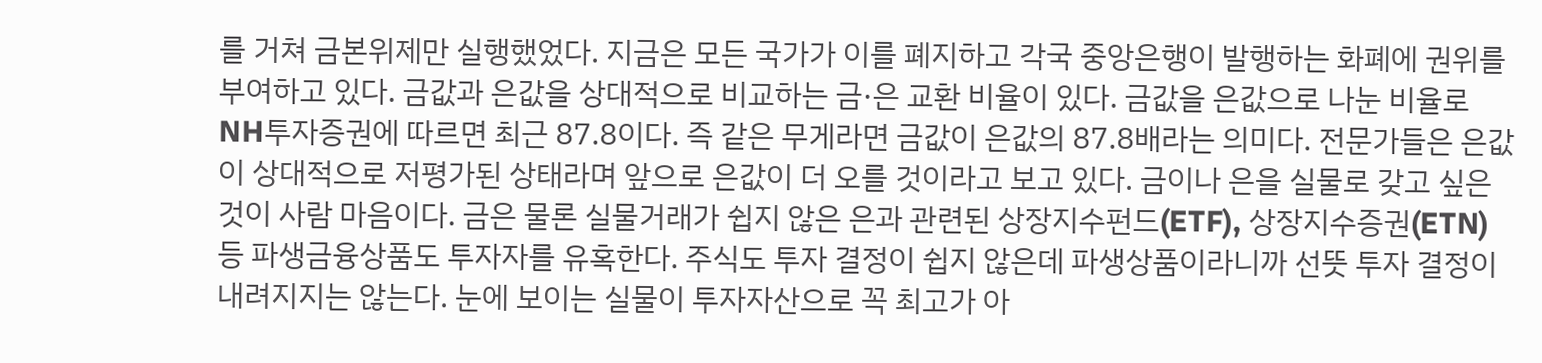를 거쳐 금본위제만 실행했었다. 지금은 모든 국가가 이를 폐지하고 각국 중앙은행이 발행하는 화폐에 권위를 부여하고 있다. 금값과 은값을 상대적으로 비교하는 금·은 교환 비율이 있다. 금값을 은값으로 나눈 비율로 NH투자증권에 따르면 최근 87.8이다. 즉 같은 무게라면 금값이 은값의 87.8배라는 의미다. 전문가들은 은값이 상대적으로 저평가된 상태라며 앞으로 은값이 더 오를 것이라고 보고 있다. 금이나 은을 실물로 갖고 싶은 것이 사람 마음이다. 금은 물론 실물거래가 쉽지 않은 은과 관련된 상장지수펀드(ETF), 상장지수증권(ETN) 등 파생금융상품도 투자자를 유혹한다. 주식도 투자 결정이 쉽지 않은데 파생상품이라니까 선뜻 투자 결정이 내려지지는 않는다. 눈에 보이는 실물이 투자자산으로 꼭 최고가 아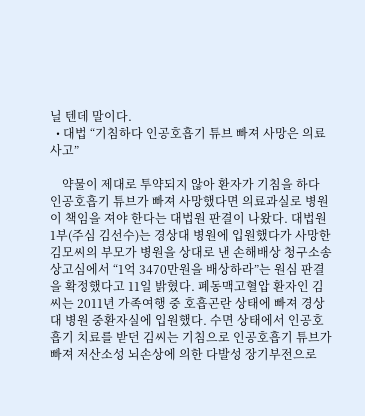닐 텐데 말이다.
  • 대법 “기침하다 인공호흡기 튜브 빠져 사망은 의료사고”

    약물이 제대로 투약되지 않아 환자가 기침을 하다 인공호흡기 튜브가 빠져 사망했다면 의료과실로 병원이 책임을 져야 한다는 대법원 판결이 나왔다. 대법원 1부(주심 김선수)는 경상대 병원에 입원했다가 사망한 김모씨의 부모가 병원을 상대로 낸 손해배상 청구소송 상고심에서 “1억 3470만원을 배상하라”는 원심 판결을 확정했다고 11일 밝혔다. 폐동맥고혈압 환자인 김씨는 2011년 가족여행 중 호흡곤란 상태에 빠져 경상대 병원 중환자실에 입원했다. 수면 상태에서 인공호흡기 치료를 받던 김씨는 기침으로 인공호흡기 튜브가 빠져 저산소성 뇌손상에 의한 다발성 장기부전으로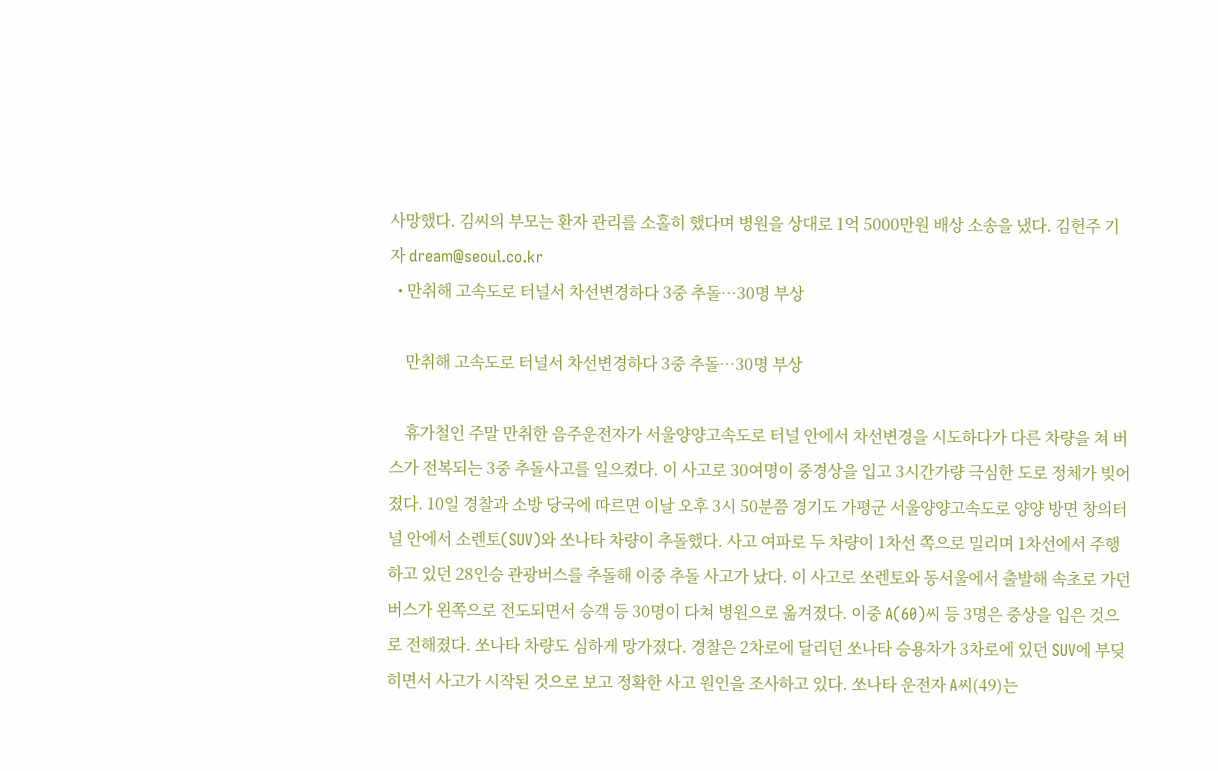사망했다. 김씨의 부모는 환자 관리를 소홀히 했다며 병원을 상대로 1억 5000만원 배상 소송을 냈다. 김헌주 기자 dream@seoul.co.kr
  • 만취해 고속도로 터널서 차선변경하다 3중 추돌…30명 부상

    만취해 고속도로 터널서 차선변경하다 3중 추돌…30명 부상

    휴가철인 주말 만취한 음주운전자가 서울양양고속도로 터널 안에서 차선변경을 시도하다가 다른 차량을 쳐 버스가 전복되는 3중 추돌사고를 일으켰다. 이 사고로 30여명이 중경상을 입고 3시간가량 극심한 도로 정체가 빚어졌다. 10일 경찰과 소방 당국에 따르면 이날 오후 3시 50분쯤 경기도 가평군 서울양양고속도로 양양 방면 창의터널 안에서 소렌토(SUV)와 쏘나타 차량이 추돌했다. 사고 여파로 두 차량이 1차선 쪽으로 밀리며 1차선에서 주행하고 있던 28인승 관광버스를 추돌해 이중 추돌 사고가 났다. 이 사고로 쏘렌토와 동서울에서 출발해 속초로 가던 버스가 왼쪽으로 전도되면서 승객 등 30명이 다쳐 병원으로 옮겨졌다. 이중 A(60)씨 등 3명은 중상을 입은 것으로 전해졌다. 쏘나타 차량도 심하게 망가졌다. 경찰은 2차로에 달리던 쏘나타 승용차가 3차로에 있던 SUV에 부딪히면서 사고가 시작된 것으로 보고 정확한 사고 원인을 조사하고 있다. 쏘나타 운전자 A씨(49)는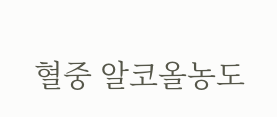혈중 알코올농도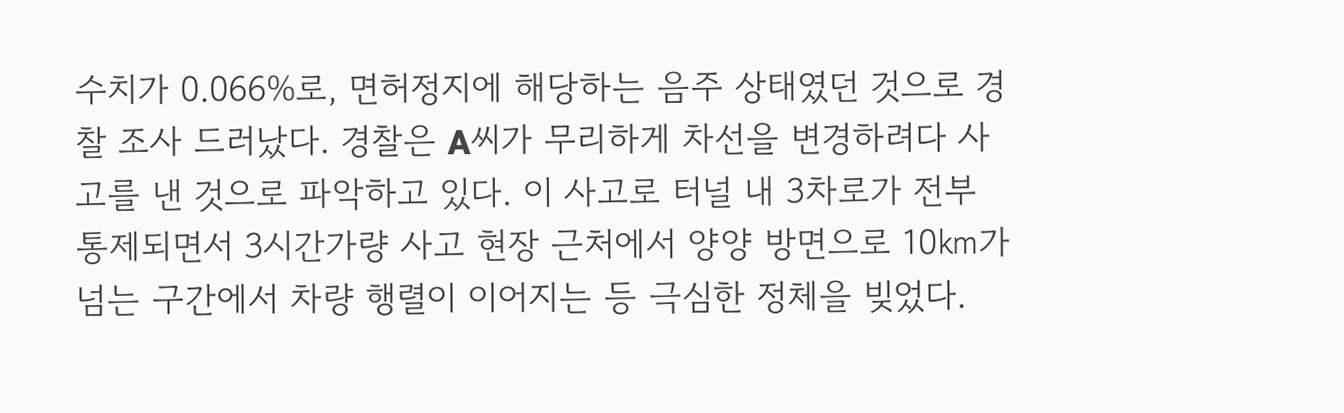수치가 0.066%로, 면허정지에 해당하는 음주 상태였던 것으로 경찰 조사 드러났다. 경찰은 A씨가 무리하게 차선을 변경하려다 사고를 낸 것으로 파악하고 있다. 이 사고로 터널 내 3차로가 전부 통제되면서 3시간가량 사고 현장 근처에서 양양 방면으로 10㎞가 넘는 구간에서 차량 행렬이 이어지는 등 극심한 정체을 빚었다.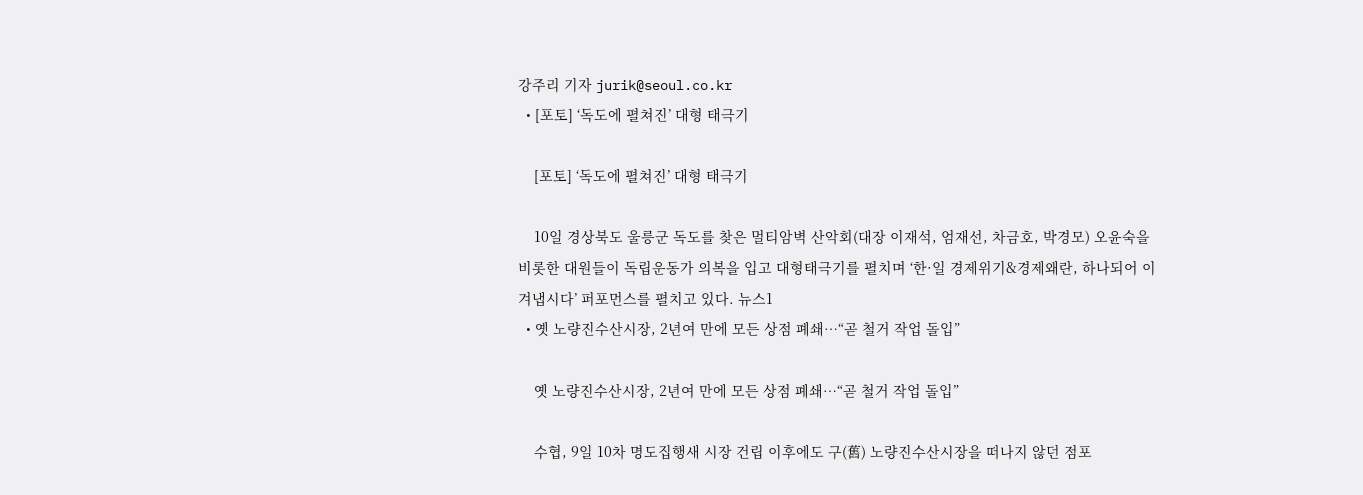강주리 기자 jurik@seoul.co.kr
  • [포토] ‘독도에 펼쳐진’ 대형 태극기

    [포토] ‘독도에 펼쳐진’ 대형 태극기

    10일 경상북도 울릉군 독도를 찾은 멀티암벽 산악회(대장 이재석, 엄재선, 차금호, 박경모) 오윤숙을 비롯한 대원들이 독립운동가 의복을 입고 대형태극기를 펼치며 ‘한·일 경제위기&경제왜란, 하나되어 이겨냅시다’ 퍼포먼스를 펼치고 있다. 뉴스1
  • 옛 노량진수산시장, 2년여 만에 모든 상점 폐쇄…“곧 철거 작업 돌입”

    옛 노량진수산시장, 2년여 만에 모든 상점 폐쇄…“곧 철거 작업 돌입”

    수협, 9일 10차 명도집행새 시장 건립 이후에도 구(舊) 노량진수산시장을 떠나지 않던 점포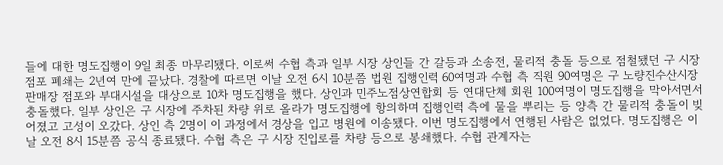들에 대한 명도집행이 9일 최종 마무리됐다. 이로써 수협 측과 일부 시장 상인들 간 갈등과 소송전, 물리적 충돌 등으로 점철됐던 구 시장 점포 폐쇄는 2년여 만에 끝났다. 경찰에 따르면 이날 오전 6시 10분쯤 법원 집행인력 60여명과 수협 측 직원 90여명은 구 노량진수산시장 판매장 점포와 부대시설을 대상으로 10차 명도집행을 했다. 상인과 민주노점상연합회 등 연대단체 회원 100여명이 명도집행을 막아서면서 충돌했다. 일부 상인은 구 시장에 주차된 차량 위로 올라가 명도집행에 항의하며 집행인력 측에 물을 뿌리는 등 양측 간 물리적 충돌이 빚어졌고 고성이 오갔다. 상인 측 2명이 이 과정에서 경상을 입고 병원에 이송됐다. 이번 명도집행에서 연행된 사람은 없었다. 명도집행은 이날 오전 8시 15분쯤 공식 종료됐다. 수협 측은 구 시장 진입로를 차량 등으로 봉쇄했다. 수협 관계자는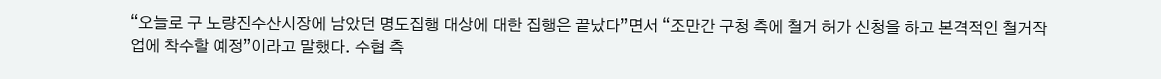“오늘로 구 노량진수산시장에 남았던 명도집행 대상에 대한 집행은 끝났다”면서 “조만간 구청 측에 철거 허가 신청을 하고 본격적인 철거작업에 착수할 예정”이라고 말했다. 수협 측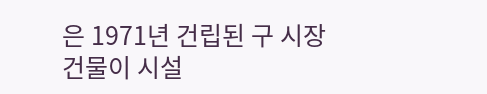은 1971년 건립된 구 시장 건물이 시설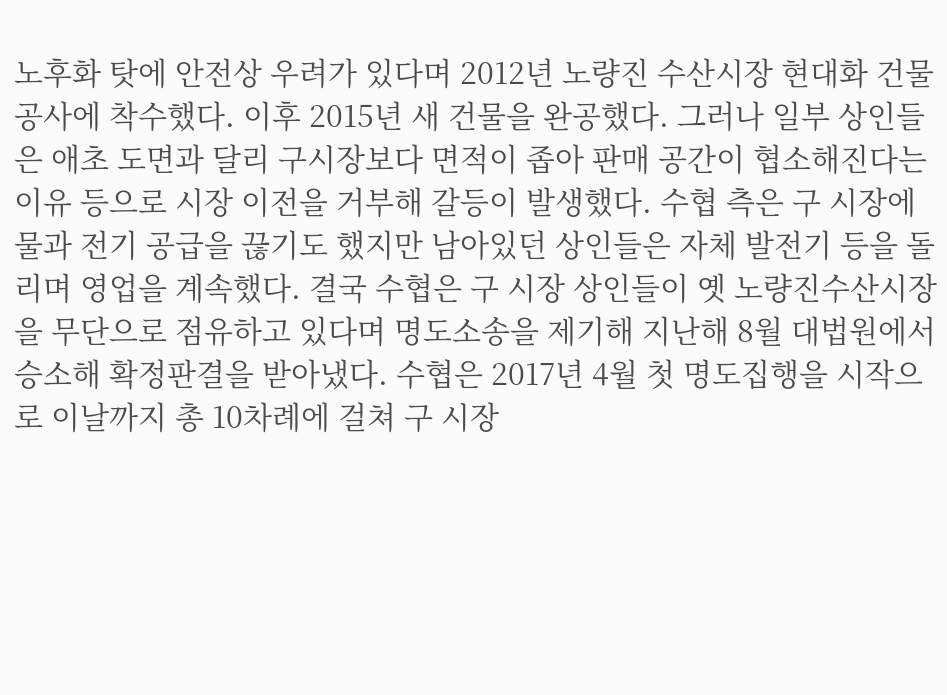노후화 탓에 안전상 우려가 있다며 2012년 노량진 수산시장 현대화 건물 공사에 착수했다. 이후 2015년 새 건물을 완공했다. 그러나 일부 상인들은 애초 도면과 달리 구시장보다 면적이 좁아 판매 공간이 협소해진다는 이유 등으로 시장 이전을 거부해 갈등이 발생했다. 수협 측은 구 시장에 물과 전기 공급을 끊기도 했지만 남아있던 상인들은 자체 발전기 등을 돌리며 영업을 계속했다. 결국 수협은 구 시장 상인들이 옛 노량진수산시장을 무단으로 점유하고 있다며 명도소송을 제기해 지난해 8월 대법원에서 승소해 확정판결을 받아냈다. 수협은 2017년 4월 첫 명도집행을 시작으로 이날까지 총 10차례에 걸쳐 구 시장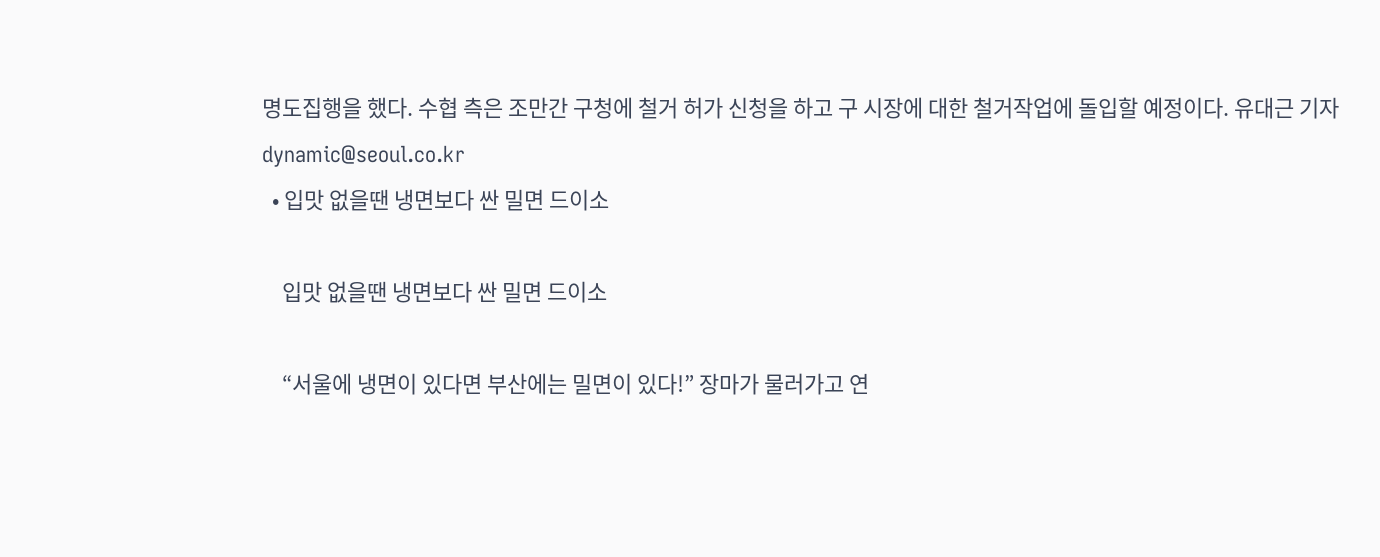명도집행을 했다. 수협 측은 조만간 구청에 철거 허가 신청을 하고 구 시장에 대한 철거작업에 돌입할 예정이다. 유대근 기자 dynamic@seoul.co.kr
  • 입맛 없을땐 냉면보다 싼 밀면 드이소

    입맛 없을땐 냉면보다 싼 밀면 드이소

    “서울에 냉면이 있다면 부산에는 밀면이 있다!” 장마가 물러가고 연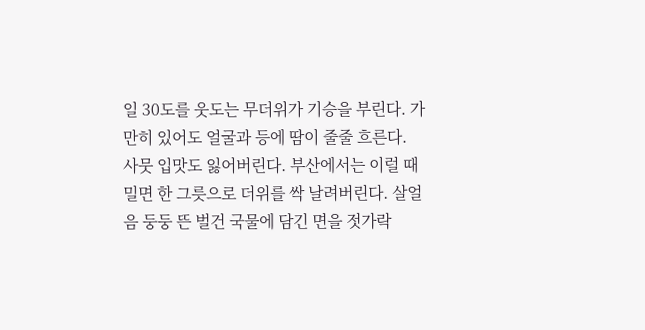일 30도를 웃도는 무더위가 기승을 부린다. 가만히 있어도 얼굴과 등에 땀이 줄줄 흐른다. 사뭇 입맛도 잃어버린다. 부산에서는 이럴 때 밀면 한 그릇으로 더위를 싹 날려버린다. 살얼음 둥둥 뜬 벌건 국물에 담긴 면을 젓가락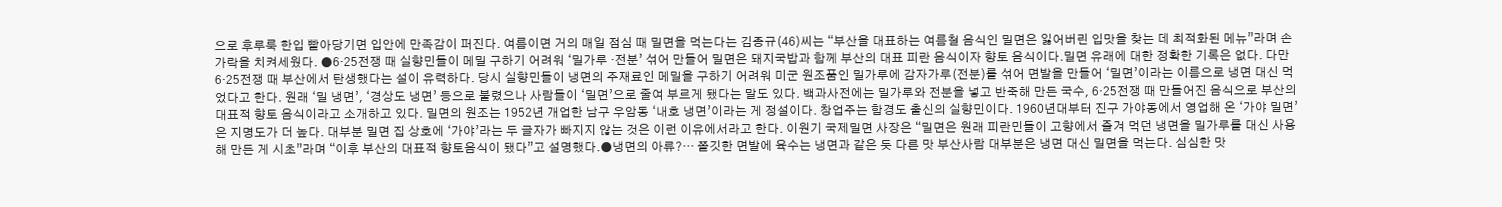으로 후루룩 한입 빨아당기면 입안에 만족감이 퍼진다. 여름이면 거의 매일 점심 때 밀면을 먹는다는 김종규(46)씨는 “부산을 대표하는 여름철 음식인 밀면은 잃어버린 입맛을 찾는 데 최적화된 메뉴”라며 손가락을 치켜세웠다. ●6·25전쟁 때 실향민들이 메밀 구하기 어려워 ‘밀가루 ·전분’ 섞어 만들어 밀면은 돼지국밥과 함께 부산의 대표 피란 음식이자 향토 음식이다.밀면 유래에 대한 정확한 기록은 없다. 다만 6·25전쟁 때 부산에서 탄생했다는 설이 유력하다. 당시 실향민들이 냉면의 주재료인 메밀을 구하기 어려워 미군 원조품인 밀가루에 감자가루(전분)를 섞어 면발을 만들어 ‘밀면’이라는 이름으로 냉면 대신 먹었다고 한다. 원래 ‘밀 냉면’, ‘경상도 냉면’ 등으로 불렸으나 사람들이 ‘밀면’으로 줄여 부르게 됐다는 말도 있다. 백과사전에는 밀가루와 전분을 넣고 반죽해 만든 국수, 6·25전쟁 때 만들어진 음식으로 부산의 대표적 향토 음식이라고 소개하고 있다. 밀면의 원조는 1952년 개업한 남구 우암동 ‘내호 냉면’이라는 게 정설이다. 창업주는 함경도 출신의 실향민이다. 1960년대부터 진구 가야동에서 영업해 온 ‘가야 밀면’은 지명도가 더 높다. 대부분 밀면 집 상호에 ‘가야’라는 두 글자가 빠지지 않는 것은 이런 이유에서라고 한다. 이원기 국제밀면 사장은 “밀면은 원래 피란민들이 고향에서 즐겨 먹던 냉면을 밀가루를 대신 사용해 만든 게 시초”라며 “이후 부산의 대표적 향토음식이 됐다”고 설명했다.●냉면의 아류?… 쫄깃한 면발에 육수는 냉면과 같은 듯 다른 맛 부산사람 대부분은 냉면 대신 밀면을 먹는다. 심심한 맛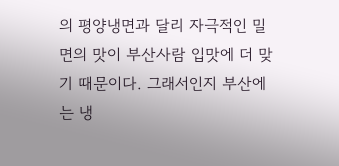의 평양냉면과 달리 자극적인 밀면의 맛이 부산사람 입맛에 더 맞기 때문이다. 그래서인지 부산에는 냉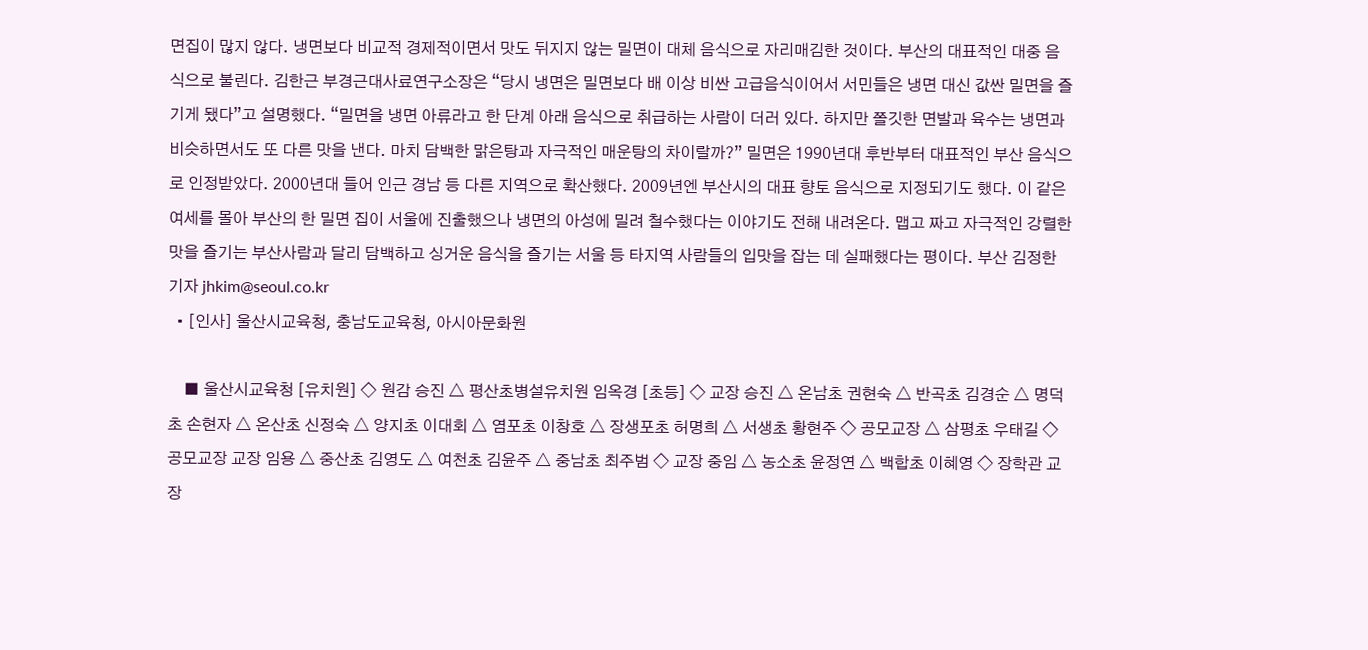면집이 많지 않다. 냉면보다 비교적 경제적이면서 맛도 뒤지지 않는 밀면이 대체 음식으로 자리매김한 것이다. 부산의 대표적인 대중 음식으로 불린다. 김한근 부경근대사료연구소장은 “당시 냉면은 밀면보다 배 이상 비싼 고급음식이어서 서민들은 냉면 대신 값싼 밀면을 즐기게 됐다”고 설명했다. “밀면을 냉면 아류라고 한 단계 아래 음식으로 취급하는 사람이 더러 있다. 하지만 쫄깃한 면발과 육수는 냉면과 비슷하면서도 또 다른 맛을 낸다. 마치 담백한 맑은탕과 자극적인 매운탕의 차이랄까?” 밀면은 1990년대 후반부터 대표적인 부산 음식으로 인정받았다. 2000년대 들어 인근 경남 등 다른 지역으로 확산했다. 2009년엔 부산시의 대표 향토 음식으로 지정되기도 했다. 이 같은 여세를 몰아 부산의 한 밀면 집이 서울에 진출했으나 냉면의 아성에 밀려 철수했다는 이야기도 전해 내려온다. 맵고 짜고 자극적인 강렬한 맛을 즐기는 부산사람과 달리 담백하고 싱거운 음식을 즐기는 서울 등 타지역 사람들의 입맛을 잡는 데 실패했다는 평이다. 부산 김정한 기자 jhkim@seoul.co.kr
  • [인사] 울산시교육청, 충남도교육청, 아시아문화원

    ■ 울산시교육청 [유치원] ◇ 원감 승진 △ 평산초병설유치원 임옥경 [초등] ◇ 교장 승진 △ 온남초 권현숙 △ 반곡초 김경순 △ 명덕초 손현자 △ 온산초 신정숙 △ 양지초 이대회 △ 염포초 이창호 △ 장생포초 허명희 △ 서생초 황현주 ◇ 공모교장 △ 삼평초 우태길 ◇ 공모교장 교장 임용 △ 중산초 김영도 △ 여천초 김윤주 △ 중남초 최주범 ◇ 교장 중임 △ 농소초 윤정연 △ 백합초 이혜영 ◇ 장학관 교장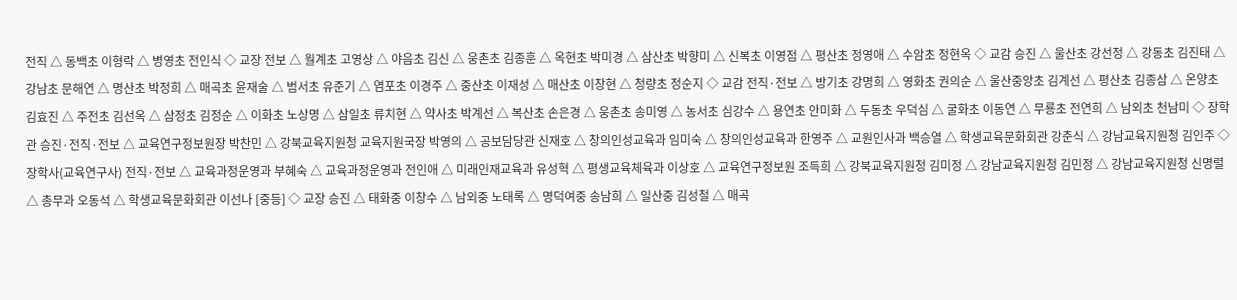전직 △ 동백초 이형락 △ 병영초 전인식 ◇ 교장 전보 △ 월계초 고영상 △ 야음초 김신 △ 웅촌초 김종훈 △ 옥현초 박미경 △ 삼산초 박향미 △ 신복초 이영점 △ 평산초 정영애 △ 수암초 정현옥 ◇ 교감 승진 △ 울산초 강선정 △ 강동초 김진태 △ 강남초 문해연 △ 명산초 박정희 △ 매곡초 윤재술 △ 범서초 유준기 △ 염포초 이경주 △ 중산초 이재성 △ 매산초 이창현 △ 청량초 정순지 ◇ 교감 전직·전보 △ 방기초 강명희 △ 영화초 권의순 △ 울산중앙초 김계선 △ 평산초 김종삼 △ 온양초 김효진 △ 주전초 김선옥 △ 삼정초 김정순 △ 이화초 노상명 △ 삼일초 류치현 △ 약사초 박계선 △ 복산초 손은경 △ 웅촌초 송미영 △ 농서초 심강수 △ 용연초 안미화 △ 두동초 우덕심 △ 굴화초 이동연 △ 무룡초 전연희 △ 남외초 천남미 ◇ 장학관 승진·전직·전보 △ 교육연구정보원장 박찬민 △ 강북교육지원청 교육지원국장 박영의 △ 공보담당관 신재호 △ 창의인성교육과 임미숙 △ 창의인성교육과 한영주 △ 교원인사과 백승열 △ 학생교육문화회관 강춘식 △ 강남교육지원청 김인주 ◇ 장학사(교육연구사) 전직·전보 △ 교육과정운영과 부혜숙 △ 교육과정운영과 전인애 △ 미래인재교육과 유성혁 △ 평생교육체육과 이상호 △ 교육연구정보원 조득희 △ 강북교육지원청 김미정 △ 강남교육지원청 김민정 △ 강남교육지원청 신명렬 △ 총무과 오동석 △ 학생교육문화회관 이선나 [중등] ◇ 교장 승진 △ 태화중 이창수 △ 남외중 노태록 △ 명덕여중 송남희 △ 일산중 김성철 △ 매곡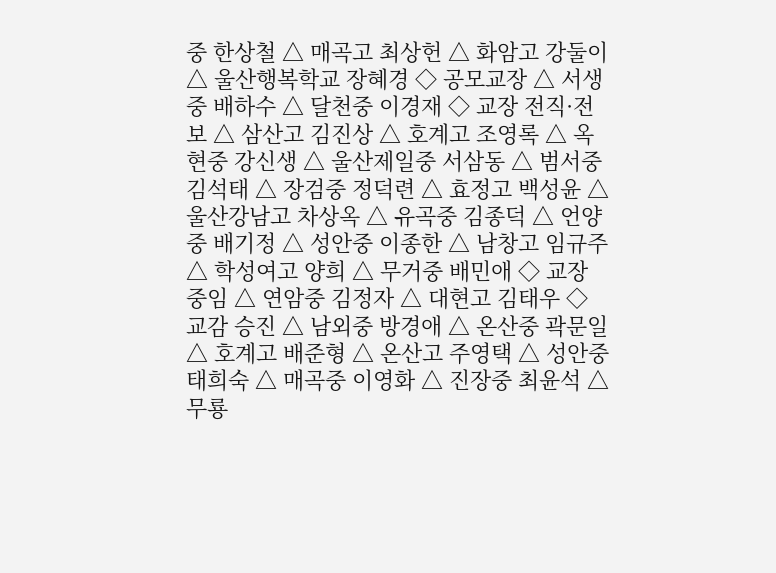중 한상철 △ 매곡고 최상헌 △ 화암고 강둘이 △ 울산행복학교 장혜경 ◇ 공모교장 △ 서생중 배하수 △ 달천중 이경재 ◇ 교장 전직·전보 △ 삼산고 김진상 △ 호계고 조영록 △ 옥현중 강신생 △ 울산제일중 서삼동 △ 범서중 김석태 △ 장검중 정덕련 △ 효정고 백성윤 △ 울산강남고 차상옥 △ 유곡중 김종덕 △ 언양중 배기정 △ 성안중 이종한 △ 남창고 임규주 △ 학성여고 양희 △ 무거중 배민애 ◇ 교장 중임 △ 연암중 김정자 △ 대현고 김태우 ◇ 교감 승진 △ 남외중 방경애 △ 온산중 곽문일 △ 호계고 배준형 △ 온산고 주영택 △ 성안중 태희숙 △ 매곡중 이영화 △ 진장중 최윤석 △ 무룡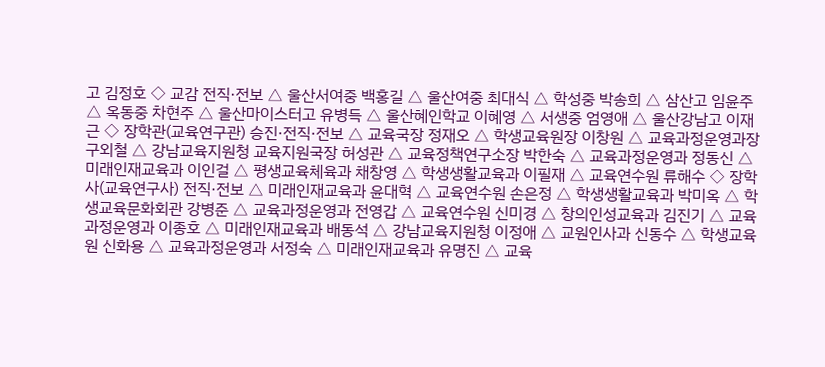고 김정호 ◇ 교감 전직·전보 △ 울산서여중 백홍길 △ 울산여중 최대식 △ 학성중 박송희 △ 삼산고 임윤주 △ 옥동중 차현주 △ 울산마이스터고 유병득 △ 울산혜인학교 이혜영 △ 서생중 엄영애 △ 울산강남고 이재근 ◇ 장학관(교육연구관) 승진·전직·전보 △ 교육국장 정재오 △ 학생교육원장 이창원 △ 교육과정운영과장 구외철 △ 강남교육지원청 교육지원국장 허성관 △ 교육정책연구소장 박한숙 △ 교육과정운영과 정동신 △ 미래인재교육과 이인걸 △ 평생교육체육과 채창영 △ 학생생활교육과 이필재 △ 교육연수원 류해수 ◇ 장학사(교육연구사) 전직·전보 △ 미래인재교육과 윤대혁 △ 교육연수원 손은정 △ 학생생활교육과 박미옥 △ 학생교육문화회관 강병준 △ 교육과정운영과 전영갑 △ 교육연수원 신미경 △ 창의인성교육과 김진기 △ 교육과정운영과 이종호 △ 미래인재교육과 배동석 △ 강남교육지원청 이정애 △ 교원인사과 신동수 △ 학생교육원 신화용 △ 교육과정운영과 서정숙 △ 미래인재교육과 유명진 △ 교육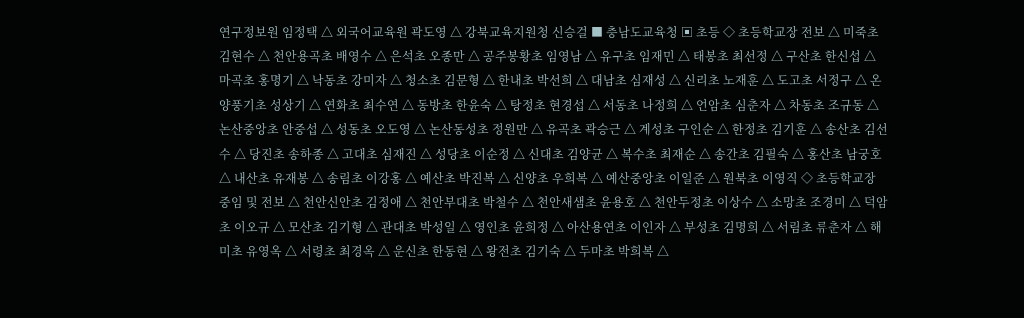연구정보원 임정택 △ 외국어교육원 곽도영 △ 강북교육지원청 신승걸 ■ 충남도교육청 ▣ 초등 ◇ 초등학교장 전보 △ 미죽초 김현수 △ 천안용곡초 배영수 △ 은석초 오종만 △ 공주봉황초 임영남 △ 유구초 임재민 △ 태봉초 최선정 △ 구산초 한신섭 △ 마곡초 홍명기 △ 낙동초 강미자 △ 청소초 김문형 △ 한내초 박선희 △ 대남초 심재성 △ 신리초 노재훈 △ 도고초 서정구 △ 온양풍기초 성상기 △ 연화초 최수연 △ 동방초 한윤숙 △ 탕정초 현경섭 △ 서동초 나정희 △ 언암초 심춘자 △ 차동초 조규동 △ 논산중앙초 안중섭 △ 성동초 오도영 △ 논산동성초 정원만 △ 유곡초 곽승근 △ 계성초 구인순 △ 한정초 김기훈 △ 송산초 김선수 △ 당진초 송하종 △ 고대초 심재진 △ 성당초 이순정 △ 신대초 김양균 △ 복수초 최재순 △ 송간초 김필숙 △ 홍산초 남궁호 △ 내산초 유재봉 △ 송림초 이강홍 △ 예산초 박진복 △ 신양초 우희복 △ 예산중앙초 이일준 △ 원북초 이영직 ◇ 초등학교장 중임 및 전보 △ 천안신안초 김정애 △ 천안부대초 박철수 △ 천안새샘초 윤용호 △ 천안두정초 이상수 △ 소망초 조경미 △ 덕암초 이오규 △ 모산초 김기형 △ 관대초 박성일 △ 영인초 윤희정 △ 아산용연초 이인자 △ 부성초 김명희 △ 서림초 류춘자 △ 해미초 유영옥 △ 서령초 최경옥 △ 운신초 한동현 △ 왕전초 김기숙 △ 두마초 박희복 △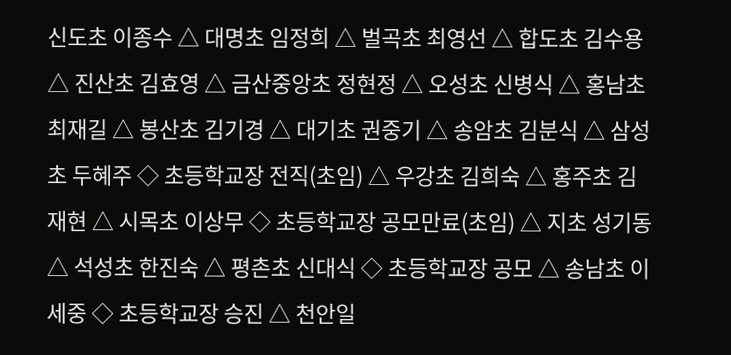신도초 이종수 △ 대명초 임정희 △ 벌곡초 최영선 △ 합도초 김수용 △ 진산초 김효영 △ 금산중앙초 정현정 △ 오성초 신병식 △ 홍남초 최재길 △ 봉산초 김기경 △ 대기초 권중기 △ 송암초 김분식 △ 삼성초 두혜주 ◇ 초등학교장 전직(초임) △ 우강초 김희숙 △ 홍주초 김재현 △ 시목초 이상무 ◇ 초등학교장 공모만료(초임) △ 지초 성기동 △ 석성초 한진숙 △ 평촌초 신대식 ◇ 초등학교장 공모 △ 송남초 이세중 ◇ 초등학교장 승진 △ 천안일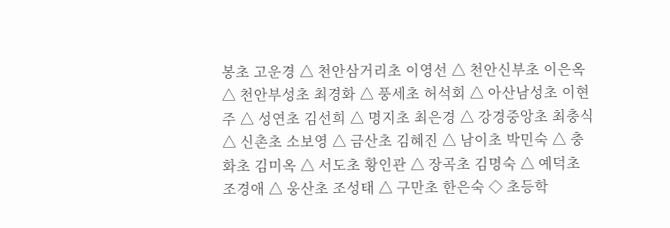봉초 고운경 △ 천안삼거리초 이영선 △ 천안신부초 이은옥 △ 천안부성초 최경화 △ 풍세초 허석회 △ 아산남성초 이현주 △ 성연초 김선희 △ 명지초 최은경 △ 강경중앙초 최충식 △ 신촌초 소보영 △ 금산초 김혜진 △ 남이초 박민숙 △ 충화초 김미옥 △ 서도초 황인관 △ 장곡초 김명숙 △ 예덕초 조경애 △ 웅산초 조성태 △ 구만초 한은숙 ◇ 초등학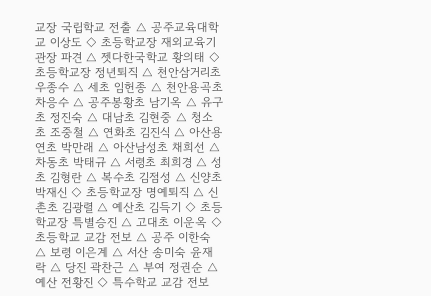교장 국립학교 전출 △ 공주교육대학교 이상도 ◇ 초등학교장 재외교육기관장 파견 △ 젯다한국학교 황의태 ◇ 초등학교장 정년퇴직 △ 천안삼거리초 우종수 △ 세초 임헌종 △ 천안용곡초 차응수 △ 공주봉황초 남기옥 △ 유구초 정진숙 △ 대남초 김현중 △ 청소초 조중철 △ 연화초 김진식 △ 아산용연초 박만래 △ 아산남성초 채희선 △ 차동초 박태규 △ 서령초 최희경 △ 성초 김형란 △ 복수초 김점성 △ 신양초 박재신 ◇ 초등학교장 명예퇴직 △ 신촌초 김광렬 △ 예산초 김득기 ◇ 초등학교장 특별승진 △ 고대초 이운옥 ◇ 초등학교 교감 전보 △ 공주 이한숙 △ 보령 이은계 △ 서산 송미숙 윤재락 △ 당진 곽찬근 △ 부여 정권순 △ 예산 전황진 ◇ 특수학교 교감 전보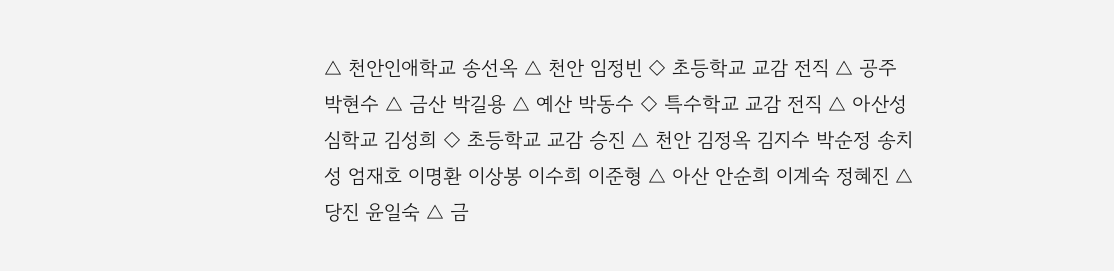△ 천안인애학교 송선옥 △ 천안 임정빈 ◇ 초등학교 교감 전직 △ 공주 박현수 △ 금산 박길용 △ 예산 박동수 ◇ 특수학교 교감 전직 △ 아산성심학교 김성희 ◇ 초등학교 교감 승진 △ 천안 김정옥 김지수 박순정 송치성 엄재호 이명환 이상봉 이수희 이준형 △ 아산 안순희 이계숙 정혜진 △ 당진 윤일숙 △ 금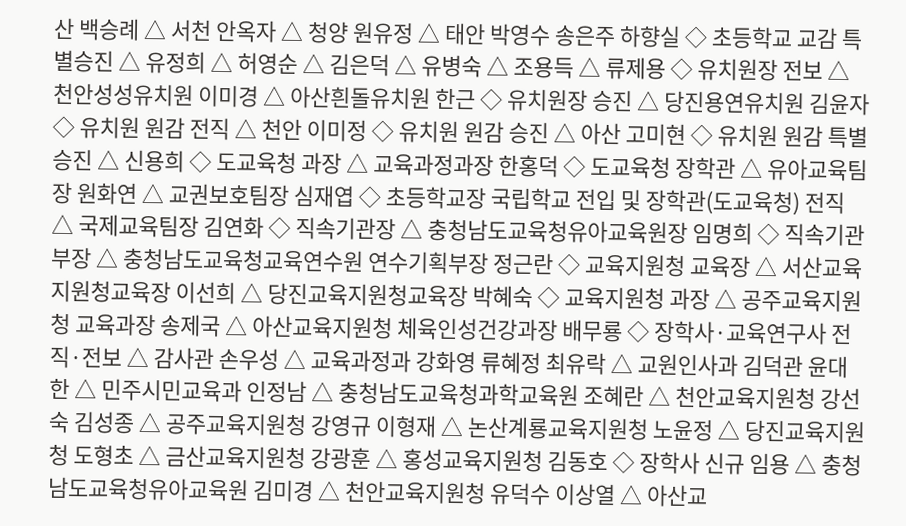산 백승례 △ 서천 안옥자 △ 청양 원유정 △ 태안 박영수 송은주 하향실 ◇ 초등학교 교감 특별승진 △ 유정희 △ 허영순 △ 김은덕 △ 유병숙 △ 조용득 △ 류제용 ◇ 유치원장 전보 △ 천안성성유치원 이미경 △ 아산흰돌유치원 한근 ◇ 유치원장 승진 △ 당진용연유치원 김윤자 ◇ 유치원 원감 전직 △ 천안 이미정 ◇ 유치원 원감 승진 △ 아산 고미현 ◇ 유치원 원감 특별승진 △ 신용희 ◇ 도교육청 과장 △ 교육과정과장 한홍덕 ◇ 도교육청 장학관 △ 유아교육팀장 원화연 △ 교권보호팀장 심재엽 ◇ 초등학교장 국립학교 전입 및 장학관(도교육청) 전직 △ 국제교육팀장 김연화 ◇ 직속기관장 △ 충청남도교육청유아교육원장 임명희 ◇ 직속기관 부장 △ 충청남도교육청교육연수원 연수기획부장 정근란 ◇ 교육지원청 교육장 △ 서산교육지원청교육장 이선희 △ 당진교육지원청교육장 박혜숙 ◇ 교육지원청 과장 △ 공주교육지원청 교육과장 송제국 △ 아산교육지원청 체육인성건강과장 배무룡 ◇ 장학사·교육연구사 전직·전보 △ 감사관 손우성 △ 교육과정과 강화영 류혜정 최유락 △ 교원인사과 김덕관 윤대한 △ 민주시민교육과 인정남 △ 충청남도교육청과학교육원 조혜란 △ 천안교육지원청 강선숙 김성종 △ 공주교육지원청 강영규 이형재 △ 논산계룡교육지원청 노윤정 △ 당진교육지원청 도형초 △ 금산교육지원청 강광훈 △ 홍성교육지원청 김동호 ◇ 장학사 신규 임용 △ 충청남도교육청유아교육원 김미경 △ 천안교육지원청 유덕수 이상열 △ 아산교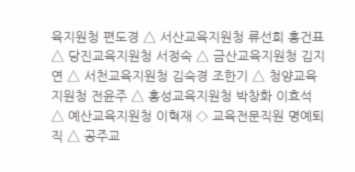육지원청 편도경 △ 서산교육지원청 류선희 홍건표 △ 당진교육지원청 서정숙 △ 금산교육지원청 김지연 △ 서천교육지원청 김숙경 조한기 △ 청양교육지원청 전윤주 △ 홍성교육지원청 박창화 이효석 △ 예산교육지원청 이혁재 ◇ 교육전문직원 명예퇴직 △ 공주교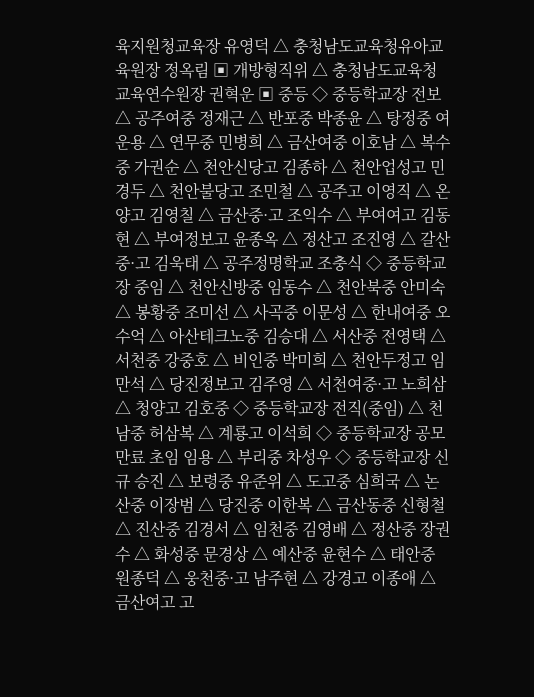육지원청교육장 유영덕 △ 충청남도교육청유아교육원장 정옥림 ▣ 개방형직위 △ 충청남도교육청교육연수원장 권혁운 ▣ 중등 ◇ 중등학교장 전보 △ 공주여중 정재근 △ 반포중 박종윤 △ 탕정중 여운용 △ 연무중 민병희 △ 금산여중 이호남 △ 복수중 가권순 △ 천안신당고 김종하 △ 천안업성고 민경두 △ 천안불당고 조민철 △ 공주고 이영직 △ 온양고 김영칠 △ 금산중·고 조익수 △ 부여여고 김동현 △ 부여정보고 윤종옥 △ 정산고 조진영 △ 갈산중·고 김욱태 △ 공주정명학교 조충식 ◇ 중등학교장 중임 △ 천안신방중 임동수 △ 천안북중 안미숙 △ 봉황중 조미선 △ 사곡중 이문성 △ 한내여중 오수억 △ 아산테크노중 김승대 △ 서산중 전영택 △ 서천중 강중호 △ 비인중 박미희 △ 천안두정고 임만석 △ 당진정보고 김주영 △ 서천여중·고 노희삼 △ 청양고 김호중 ◇ 중등학교장 전직(중임) △ 천남중 허삼복 △ 계룡고 이석희 ◇ 중등학교장 공모만료 초임 임용 △ 부리중 차성우 ◇ 중등학교장 신규 승진 △ 보령중 유준위 △ 도고중 심희국 △ 논산중 이장범 △ 당진중 이한복 △ 금산동중 신형철 △ 진산중 김경서 △ 임천중 김영배 △ 정산중 장권수 △ 화성중 문경상 △ 예산중 윤현수 △ 태안중 원종덕 △ 웅천중·고 남주현 △ 강경고 이종애 △ 금산여고 고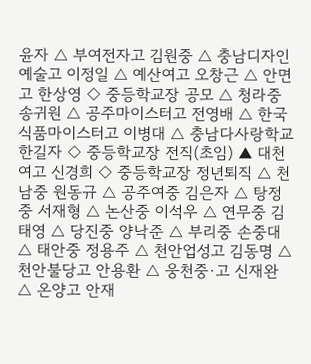윤자 △ 부여전자고 김원중 △ 충남디자인예술고 이정일 △ 예산여고 오창근 △ 안면고 한상영 ◇ 중등학교장 공모 △ 청라중 송귀원 △ 공주마이스터고 전영배 △ 한국식품마이스터고 이병대 △ 충남다사랑학교 한길자 ◇ 중등학교장 전직(초임) ▲ 대천여고 신경희 ◇ 중등학교장 정년퇴직 △ 천남중 원동규 △ 공주여중 김은자 △ 탕정중 서재형 △ 논산중 이석우 △ 연무중 김태영 △ 당진중 양낙준 △ 부리중 손중대 △ 태안중 정용주 △ 천안업성고 김동명 △ 천안불당고 안용환 △ 웅천중·고 신재완 △ 온양고 안재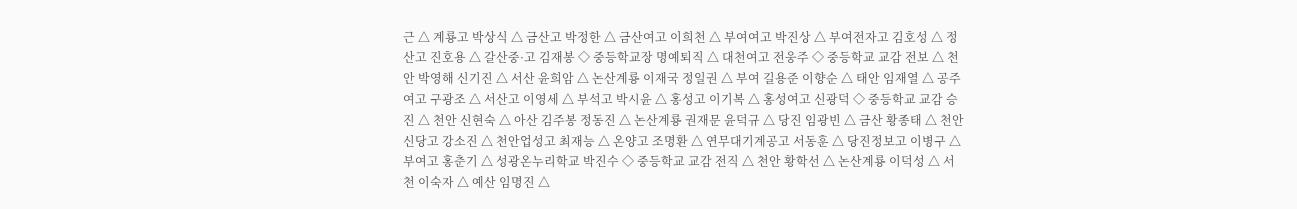근 △ 계룡고 박상식 △ 금산고 박정한 △ 금산여고 이희천 △ 부여여고 박진상 △ 부여전자고 김호성 △ 정산고 진호용 △ 갈산중·고 김재봉 ◇ 중등학교장 명예퇴직 △ 대천여고 전웅주 ◇ 중등학교 교감 전보 △ 천안 박영해 신기진 △ 서산 윤희암 △ 논산계룡 이재국 정일권 △ 부여 길용준 이향순 △ 태안 임재열 △ 공주여고 구광조 △ 서산고 이영세 △ 부석고 박시윤 △ 홍성고 이기복 △ 홍성여고 신광덕 ◇ 중등학교 교감 승진 △ 천안 신현숙 △ 아산 김주봉 정동진 △ 논산계룡 권재문 윤덕규 △ 당진 임광빈 △ 금산 황종태 △ 천안신당고 강소진 △ 천안업성고 최재능 △ 온양고 조명환 △ 연무대기계공고 서동훈 △ 당진정보고 이병구 △ 부여고 홍춘기 △ 성광온누리학교 박진수 ◇ 중등학교 교감 전직 △ 천안 황학선 △ 논산계룡 이덕성 △ 서천 이숙자 △ 예산 임명진 △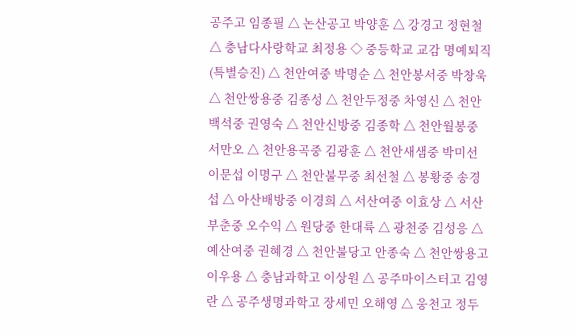공주고 임종필 △ 논산공고 박양훈 △ 강경고 정현철 △ 충남다사랑학교 최정용 ◇ 중등학교 교감 명예퇴직(특별승진) △ 천안여중 박명순 △ 천안봉서중 박창욱 △ 천안쌍용중 김종성 △ 천안두정중 차영신 △ 천안백석중 권영숙 △ 천안신방중 김종학 △ 천안월봉중 서만오 △ 천안용곡중 김광훈 △ 천안새샘중 박미선 이문섭 이명구 △ 천안불무중 최선철 △ 봉황중 송경섭 △ 아산배방중 이경희 △ 서산여중 이효상 △ 서산부춘중 오수익 △ 원당중 한대륙 △ 광천중 김성응 △ 예산여중 권혜경 △ 천안불당고 안종숙 △ 천안쌍용고 이우용 △ 충남과학고 이상원 △ 공주마이스터고 김영란 △ 공주생명과학고 장세민 오해영 △ 웅천고 정두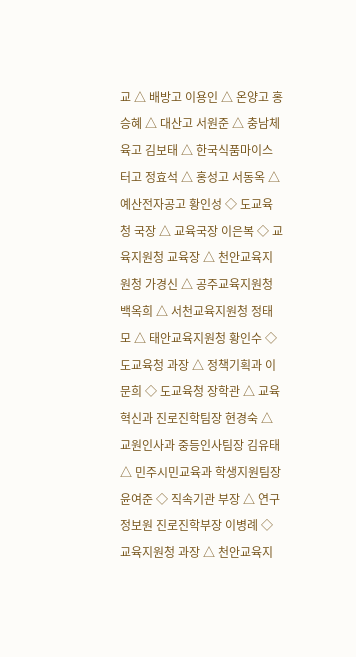교 △ 배방고 이용인 △ 온양고 홍승혜 △ 대산고 서원준 △ 충남체육고 김보태 △ 한국식품마이스터고 정효석 △ 홍성고 서동옥 △ 예산전자공고 황인성 ◇ 도교육청 국장 △ 교육국장 이은복 ◇ 교육지원청 교육장 △ 천안교육지원청 가경신 △ 공주교육지원청 백옥희 △ 서천교육지원청 정태모 △ 태안교육지원청 황인수 ◇ 도교육청 과장 △ 정책기획과 이문희 ◇ 도교육청 장학관 △ 교육혁신과 진로진학팀장 현경숙 △ 교원인사과 중등인사팀장 김유태 △ 민주시민교육과 학생지원팀장 윤여준 ◇ 직속기관 부장 △ 연구정보원 진로진학부장 이병례 ◇ 교육지원청 과장 △ 천안교육지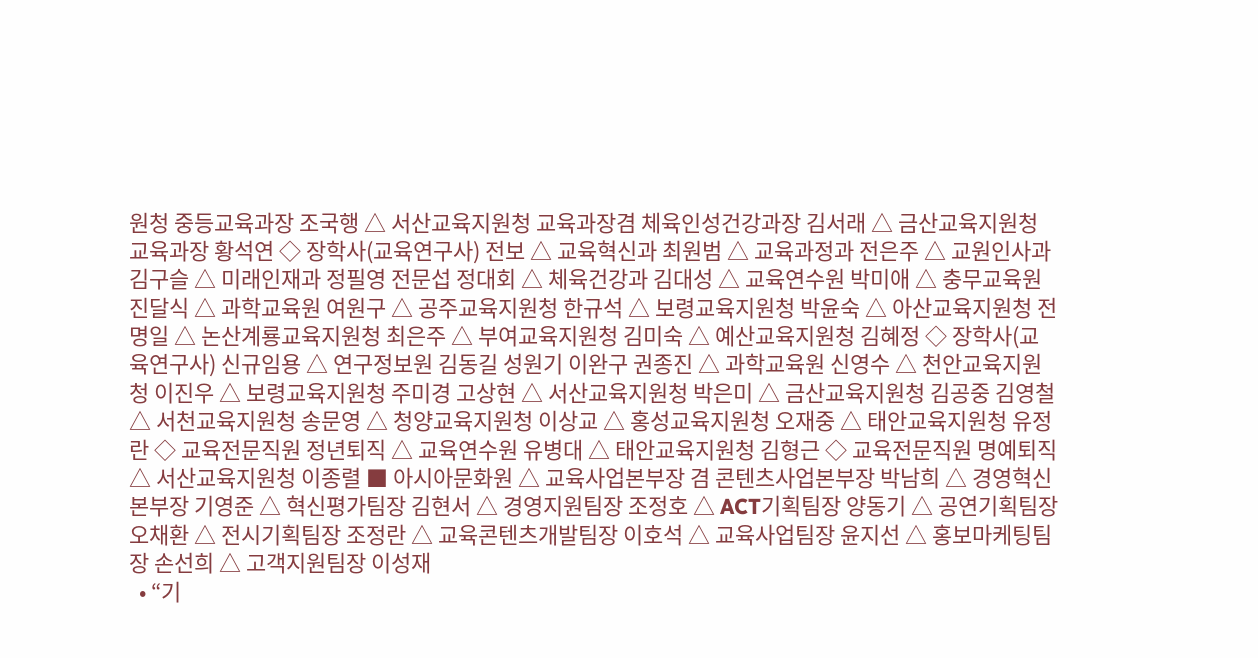원청 중등교육과장 조국행 △ 서산교육지원청 교육과장겸 체육인성건강과장 김서래 △ 금산교육지원청 교육과장 황석연 ◇ 장학사(교육연구사) 전보 △ 교육혁신과 최원범 △ 교육과정과 전은주 △ 교원인사과 김구슬 △ 미래인재과 정필영 전문섭 정대회 △ 체육건강과 김대성 △ 교육연수원 박미애 △ 충무교육원 진달식 △ 과학교육원 여원구 △ 공주교육지원청 한규석 △ 보령교육지원청 박윤숙 △ 아산교육지원청 전명일 △ 논산계룡교육지원청 최은주 △ 부여교육지원청 김미숙 △ 예산교육지원청 김혜정 ◇ 장학사(교육연구사) 신규임용 △ 연구정보원 김동길 성원기 이완구 권종진 △ 과학교육원 신영수 △ 천안교육지원청 이진우 △ 보령교육지원청 주미경 고상현 △ 서산교육지원청 박은미 △ 금산교육지원청 김공중 김영철 △ 서천교육지원청 송문영 △ 청양교육지원청 이상교 △ 홍성교육지원청 오재중 △ 태안교육지원청 유정란 ◇ 교육전문직원 정년퇴직 △ 교육연수원 유병대 △ 태안교육지원청 김형근 ◇ 교육전문직원 명예퇴직 △ 서산교육지원청 이종렬 ■ 아시아문화원 △ 교육사업본부장 겸 콘텐츠사업본부장 박남희 △ 경영혁신본부장 기영준 △ 혁신평가팀장 김현서 △ 경영지원팀장 조정호 △ ACT기획팀장 양동기 △ 공연기획팀장 오채환 △ 전시기획팀장 조정란 △ 교육콘텐츠개발팀장 이호석 △ 교육사업팀장 윤지선 △ 홍보마케팅팀장 손선희 △ 고객지원팀장 이성재
  • “기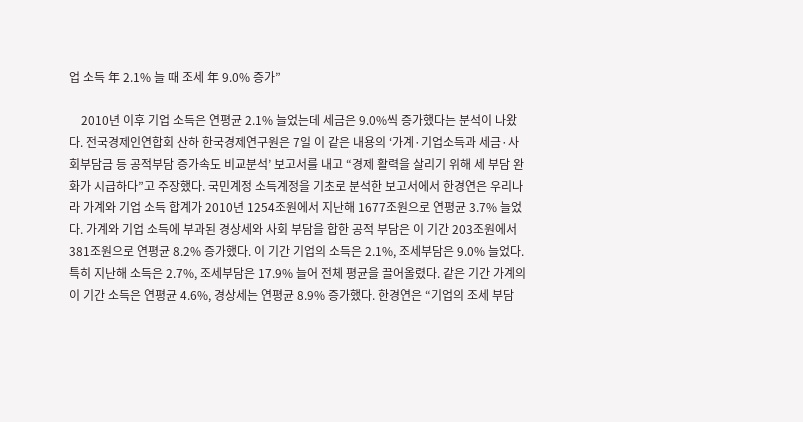업 소득 年 2.1% 늘 때 조세 年 9.0% 증가”

    2010년 이후 기업 소득은 연평균 2.1% 늘었는데 세금은 9.0%씩 증가했다는 분석이 나왔다. 전국경제인연합회 산하 한국경제연구원은 7일 이 같은 내용의 ‘가계·기업소득과 세금·사회부담금 등 공적부담 증가속도 비교분석’ 보고서를 내고 “경제 활력을 살리기 위해 세 부담 완화가 시급하다”고 주장했다. 국민계정 소득계정을 기초로 분석한 보고서에서 한경연은 우리나라 가계와 기업 소득 합계가 2010년 1254조원에서 지난해 1677조원으로 연평균 3.7% 늘었다. 가계와 기업 소득에 부과된 경상세와 사회 부담을 합한 공적 부담은 이 기간 203조원에서 381조원으로 연평균 8.2% 증가했다. 이 기간 기업의 소득은 2.1%, 조세부담은 9.0% 늘었다. 특히 지난해 소득은 2.7%, 조세부담은 17.9% 늘어 전체 평균을 끌어올렸다. 같은 기간 가계의 이 기간 소득은 연평균 4.6%, 경상세는 연평균 8.9% 증가했다. 한경연은 “기업의 조세 부담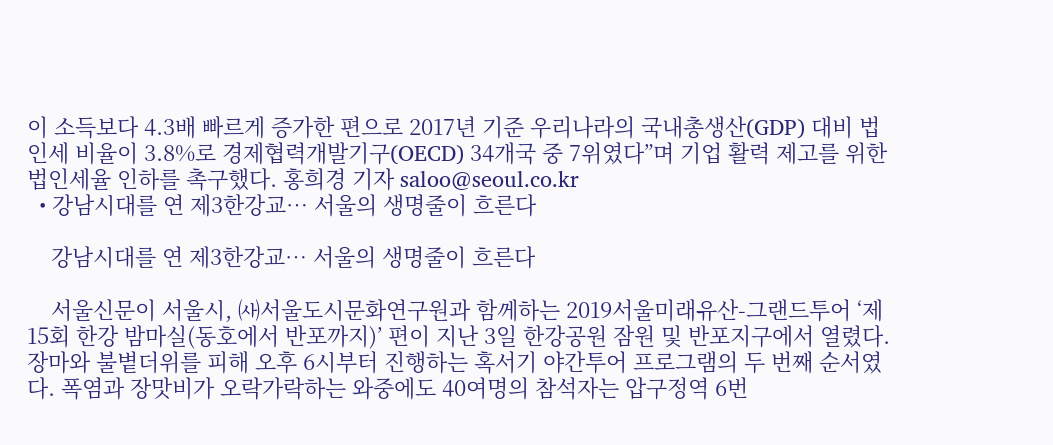이 소득보다 4.3배 빠르게 증가한 편으로 2017년 기준 우리나라의 국내총생산(GDP) 대비 법인세 비율이 3.8%로 경제협력개발기구(OECD) 34개국 중 7위였다”며 기업 활력 제고를 위한 법인세율 인하를 촉구했다. 홍희경 기자 saloo@seoul.co.kr
  • 강남시대를 연 제3한강교… 서울의 생명줄이 흐른다

    강남시대를 연 제3한강교… 서울의 생명줄이 흐른다

    서울신문이 서울시, ㈔서울도시문화연구원과 함께하는 2019서울미래유산-그랜드투어 ‘제15회 한강 밤마실(동호에서 반포까지)’ 편이 지난 3일 한강공원 잠원 및 반포지구에서 열렸다. 장마와 불볕더위를 피해 오후 6시부터 진행하는 혹서기 야간투어 프로그램의 두 번째 순서였다. 폭염과 장맛비가 오락가락하는 와중에도 40여명의 참석자는 압구정역 6번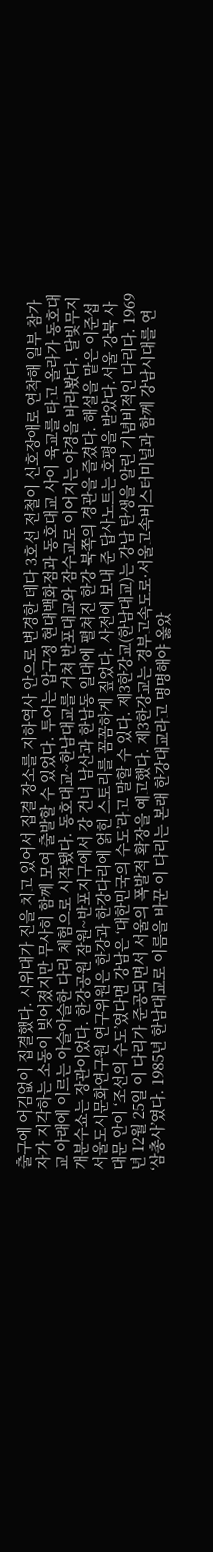출구에 어김없이 집결했다. 시위대가 진을 치고 있어서 집결 장소를 지하역사 안으로 변경한 데다 3호선 전철이 신호장애로 연착해 일부 참가자가 지각하는 소동이 빚어졌지만 무사히 함께 모여 출발할 수 있었다. 투어는 압구정 현대백화점과 동호대교 사이 육교를 타고 올라가 동호대교 아래에 이르는 아슬아슬한 다리 체험으로 시작됐다. 동호대교~한남대교를 거쳐 반포대교와 잠수교로 이어지는 야경을 바라봤다. 달빛무지개분수쇼는 장관이었다. 한강공원 잠원~반포지구에서 강 건너 남산과 한남동 일대에 펼쳐진 한강 북쪽의 경관을 즐겼다. 해설을 맡은 이준섭 서울도시문화연구원 연구위원은 한강과 한강다리에 얽힌 스토리를 꼼꼼하게 짚었다. 사전에 보내 준 답사노트는 호평을 받았다.서울 강북 사대문 안이 ‘조선의 수도’였다면 강남은 ‘대한민국의 수도’라고 말할 수 있다. 제3한강교(한남대교)는 강남 탄생을 알린 기념비적인 다리다. 1969년 12월 25일 이 다리가 준공되면서 서울의 폭발적 확장을 예고했다. 제3한강교는 경부고속도로·서울고속버스터미널과 함께 강남시대를 연 ‘삼총사’였다. 1985년 한남대교로 이름을 바꾼 이 다리는 본래 한강대교라고 명명해야 옳았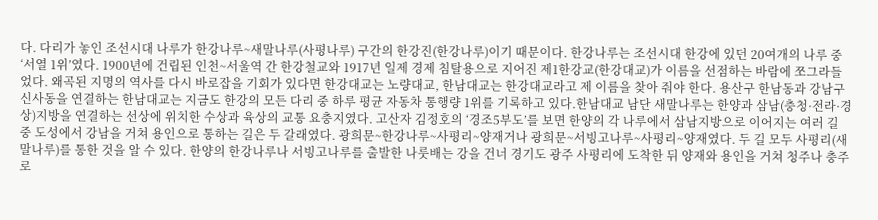다. 다리가 놓인 조선시대 나루가 한강나루~새말나루(사평나루) 구간의 한강진(한강나루)이기 때문이다. 한강나루는 조선시대 한강에 있던 20여개의 나루 중 ‘서열 1위’였다. 1900년에 건립된 인천~서울역 간 한강철교와 1917년 일제 경제 침탈용으로 지어진 제1한강교(한강대교)가 이름을 선점하는 바람에 쪼그라들었다. 왜곡된 지명의 역사를 다시 바로잡을 기회가 있다면 한강대교는 노량대교, 한남대교는 한강대교라고 제 이름을 찾아 줘야 한다. 용산구 한남동과 강남구 신사동을 연결하는 한남대교는 지금도 한강의 모든 다리 중 하루 평균 자동차 통행량 1위를 기록하고 있다.한남대교 남단 새말나루는 한양과 삼남(충청·전라·경상)지방을 연결하는 선상에 위치한 수상과 육상의 교통 요충지였다. 고산자 김정호의 ‘경조5부도’를 보면 한양의 각 나루에서 삼남지방으로 이어지는 여러 길 중 도성에서 강남을 거쳐 용인으로 통하는 길은 두 갈래였다. 광희문~한강나루~사평리~양재거나 광희문~서빙고나루~사평리~양재였다. 두 길 모두 사평리(새말나루)를 통한 것을 알 수 있다. 한양의 한강나루나 서빙고나루를 출발한 나룻배는 강을 건너 경기도 광주 사평리에 도착한 뒤 양재와 용인을 거쳐 청주나 충주로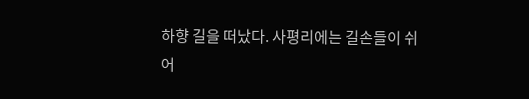하향 길을 떠났다. 사평리에는 길손들이 쉬어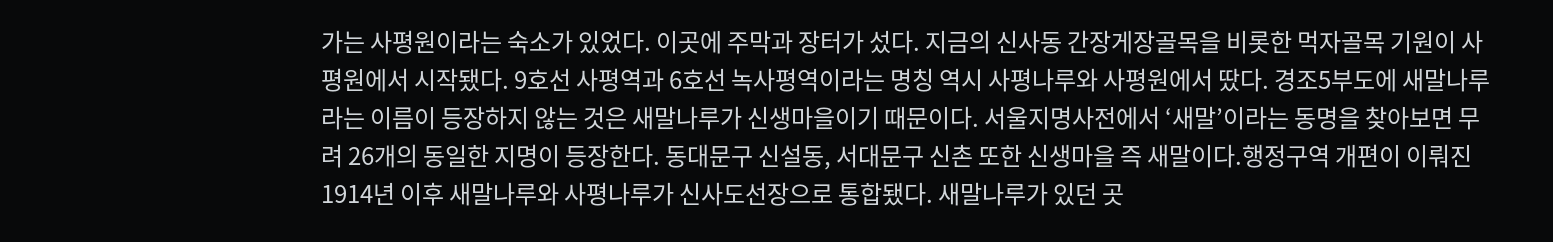가는 사평원이라는 숙소가 있었다. 이곳에 주막과 장터가 섰다. 지금의 신사동 간장게장골목을 비롯한 먹자골목 기원이 사평원에서 시작됐다. 9호선 사평역과 6호선 녹사평역이라는 명칭 역시 사평나루와 사평원에서 땄다. 경조5부도에 새말나루라는 이름이 등장하지 않는 것은 새말나루가 신생마을이기 때문이다. 서울지명사전에서 ‘새말’이라는 동명을 찾아보면 무려 26개의 동일한 지명이 등장한다. 동대문구 신설동, 서대문구 신촌 또한 신생마을 즉 새말이다.행정구역 개편이 이뤄진 1914년 이후 새말나루와 사평나루가 신사도선장으로 통합됐다. 새말나루가 있던 곳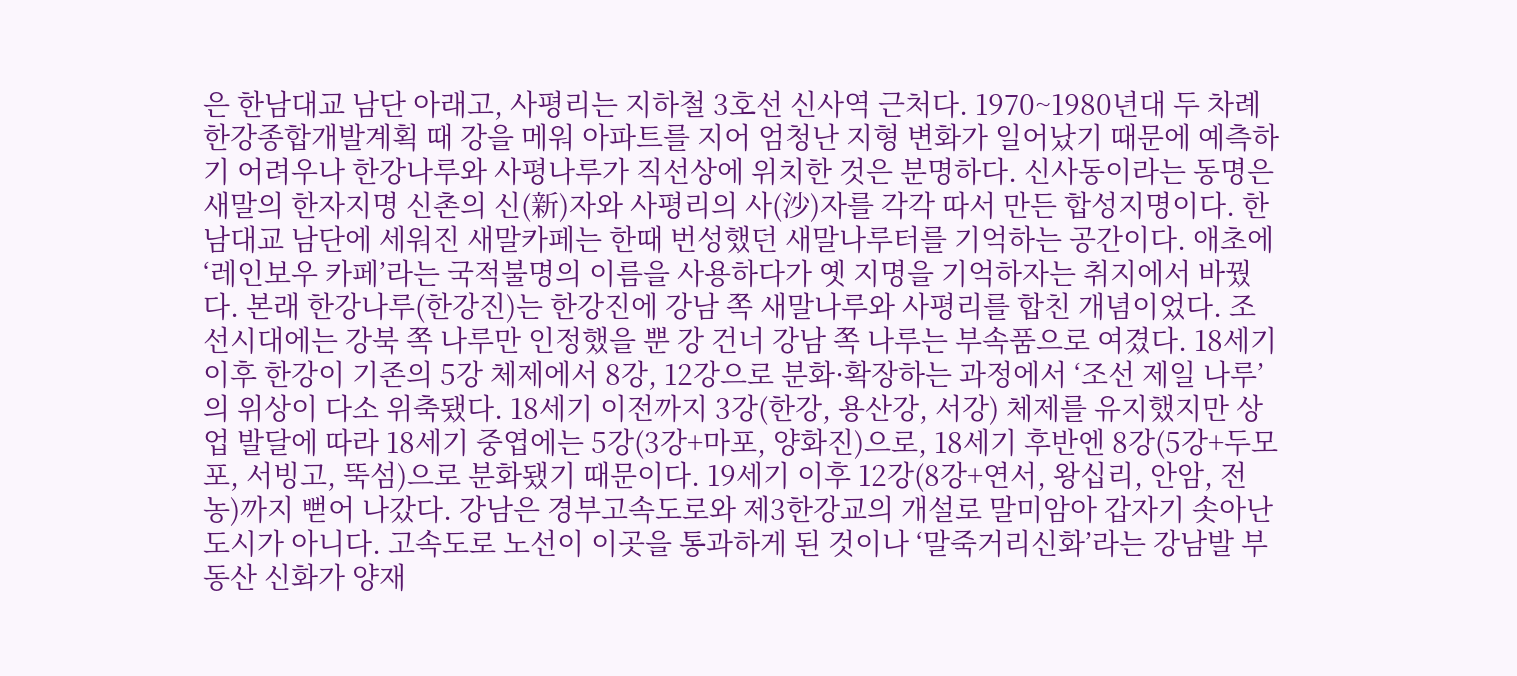은 한남대교 남단 아래고, 사평리는 지하철 3호선 신사역 근처다. 1970~1980년대 두 차례 한강종합개발계획 때 강을 메워 아파트를 지어 엄청난 지형 변화가 일어났기 때문에 예측하기 어려우나 한강나루와 사평나루가 직선상에 위치한 것은 분명하다. 신사동이라는 동명은 새말의 한자지명 신촌의 신(新)자와 사평리의 사(沙)자를 각각 따서 만든 합성지명이다. 한남대교 남단에 세워진 새말카페는 한때 번성했던 새말나루터를 기억하는 공간이다. 애초에 ‘레인보우 카페’라는 국적불명의 이름을 사용하다가 옛 지명을 기억하자는 취지에서 바꿨다. 본래 한강나루(한강진)는 한강진에 강남 쪽 새말나루와 사평리를 합친 개념이었다. 조선시대에는 강북 쪽 나루만 인정했을 뿐 강 건너 강남 쪽 나루는 부속품으로 여겼다. 18세기 이후 한강이 기존의 5강 체제에서 8강, 12강으로 분화·확장하는 과정에서 ‘조선 제일 나루’의 위상이 다소 위축됐다. 18세기 이전까지 3강(한강, 용산강, 서강) 체제를 유지했지만 상업 발달에 따라 18세기 중엽에는 5강(3강+마포, 양화진)으로, 18세기 후반엔 8강(5강+두모포, 서빙고, 뚝섬)으로 분화됐기 때문이다. 19세기 이후 12강(8강+연서, 왕십리, 안암, 전농)까지 뻗어 나갔다. 강남은 경부고속도로와 제3한강교의 개설로 말미암아 갑자기 솟아난 도시가 아니다. 고속도로 노선이 이곳을 통과하게 된 것이나 ‘말죽거리신화’라는 강남발 부동산 신화가 양재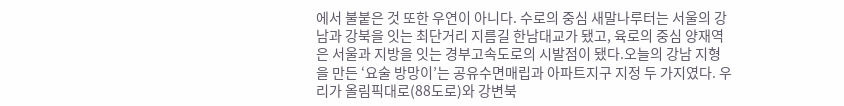에서 불붙은 것 또한 우연이 아니다. 수로의 중심 새말나루터는 서울의 강남과 강북을 잇는 최단거리 지름길 한남대교가 됐고, 육로의 중심 양재역은 서울과 지방을 잇는 경부고속도로의 시발점이 됐다.오늘의 강남 지형을 만든 ‘요술 방망이’는 공유수면매립과 아파트지구 지정 두 가지였다. 우리가 올림픽대로(88도로)와 강변북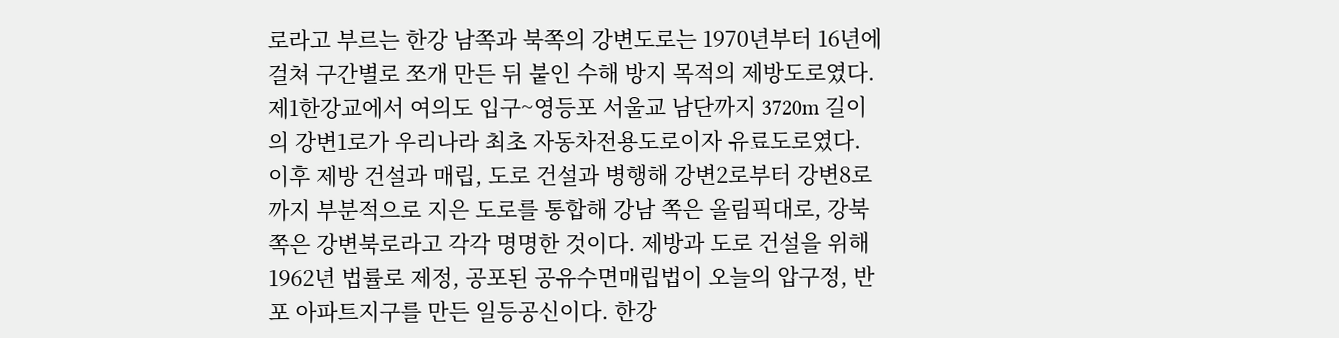로라고 부르는 한강 남쪽과 북쪽의 강변도로는 1970년부터 16년에 걸쳐 구간별로 쪼개 만든 뒤 붙인 수해 방지 목적의 제방도로였다. 제1한강교에서 여의도 입구~영등포 서울교 남단까지 3720m 길이의 강변1로가 우리나라 최초 자동차전용도로이자 유료도로였다. 이후 제방 건설과 매립, 도로 건설과 병행해 강변2로부터 강변8로까지 부분적으로 지은 도로를 통합해 강남 쪽은 올림픽대로, 강북 쪽은 강변북로라고 각각 명명한 것이다. 제방과 도로 건설을 위해 1962년 법률로 제정, 공포된 공유수면매립법이 오늘의 압구정, 반포 아파트지구를 만든 일등공신이다. 한강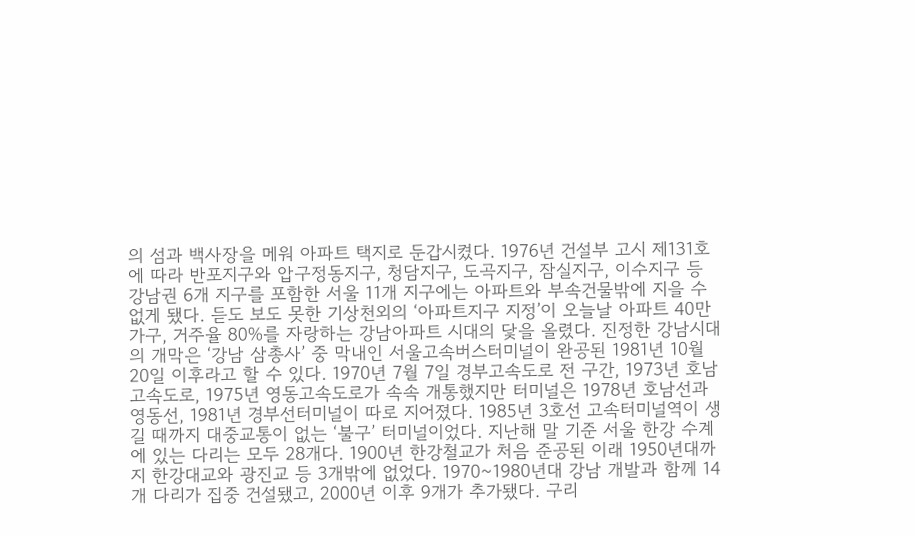의 섬과 백사장을 메워 아파트 택지로 둔갑시켰다. 1976년 건설부 고시 제131호에 따라 반포지구와 압구정동지구, 청담지구, 도곡지구, 잠실지구, 이수지구 등 강남권 6개 지구를 포함한 서울 11개 지구에는 아파트와 부속건물밖에 지을 수 없게 됐다. 듣도 보도 못한 기상천외의 ‘아파트지구 지정’이 오늘날 아파트 40만 가구, 거주율 80%를 자랑하는 강남아파트 시대의 닻을 올렸다. 진정한 강남시대의 개막은 ‘강남 삼총사’ 중 막내인 서울고속버스터미널이 완공된 1981년 10월 20일 이후라고 할 수 있다. 1970년 7월 7일 경부고속도로 전 구간, 1973년 호남고속도로, 1975년 영동고속도로가 속속 개통했지만 터미널은 1978년 호남선과 영동선, 1981년 경부선터미널이 따로 지어졌다. 1985년 3호선 고속터미널역이 생길 때까지 대중교통이 없는 ‘불구’ 터미널이었다. 지난해 말 기준 서울 한강 수계에 있는 다리는 모두 28개다. 1900년 한강철교가 처음 준공된 이래 1950년대까지 한강대교와 광진교 등 3개밖에 없었다. 1970~1980년대 강남 개발과 함께 14개 다리가 집중 건설됐고, 2000년 이후 9개가 추가됐다. 구리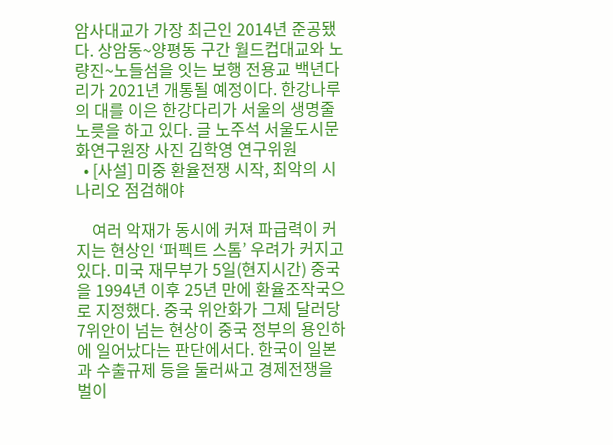암사대교가 가장 최근인 2014년 준공됐다. 상암동~양평동 구간 월드컵대교와 노량진~노들섬을 잇는 보행 전용교 백년다리가 2021년 개통될 예정이다. 한강나루의 대를 이은 한강다리가 서울의 생명줄 노릇을 하고 있다. 글 노주석 서울도시문화연구원장 사진 김학영 연구위원
  • [사설] 미중 환율전쟁 시작, 최악의 시나리오 점검해야

    여러 악재가 동시에 커져 파급력이 커지는 현상인 ‘퍼펙트 스톰’ 우려가 커지고 있다. 미국 재무부가 5일(현지시간) 중국을 1994년 이후 25년 만에 환율조작국으로 지정했다. 중국 위안화가 그제 달러당 7위안이 넘는 현상이 중국 정부의 용인하에 일어났다는 판단에서다. 한국이 일본과 수출규제 등을 둘러싸고 경제전쟁을 벌이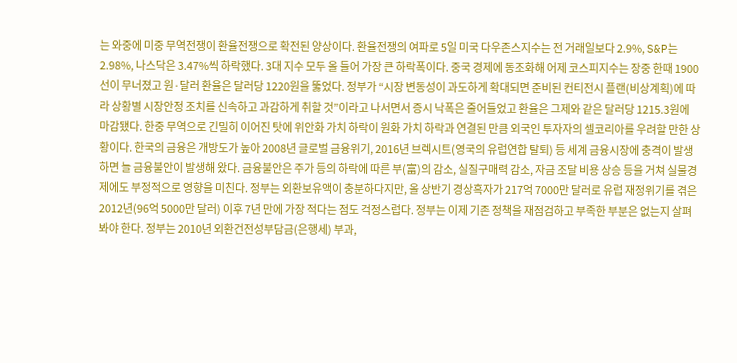는 와중에 미중 무역전쟁이 환율전쟁으로 확전된 양상이다. 환율전쟁의 여파로 5일 미국 다우존스지수는 전 거래일보다 2.9%, S&P는 2.98%, 나스닥은 3.47%씩 하락했다. 3대 지수 모두 올 들어 가장 큰 하락폭이다. 중국 경제에 동조화해 어제 코스피지수는 장중 한때 1900선이 무너졌고 원·달러 환율은 달러당 1220원을 뚫었다. 정부가 “시장 변동성이 과도하게 확대되면 준비된 컨티전시 플랜(비상계획)에 따라 상황별 시장안정 조치를 신속하고 과감하게 취할 것”이라고 나서면서 증시 낙폭은 줄어들었고 환율은 그제와 같은 달러당 1215.3원에 마감됐다. 한중 무역으로 긴밀히 이어진 탓에 위안화 가치 하락이 원화 가치 하락과 연결된 만큼 외국인 투자자의 셀코리아를 우려할 만한 상황이다. 한국의 금융은 개방도가 높아 2008년 글로벌 금융위기, 2016년 브렉시트(영국의 유럽연합 탈퇴) 등 세계 금융시장에 충격이 발생하면 늘 금융불안이 발생해 왔다. 금융불안은 주가 등의 하락에 따른 부(富)의 감소, 실질구매력 감소, 자금 조달 비용 상승 등을 거쳐 실물경제에도 부정적으로 영향을 미친다. 정부는 외환보유액이 충분하다지만, 올 상반기 경상흑자가 217억 7000만 달러로 유럽 재정위기를 겪은 2012년(96억 5000만 달러) 이후 7년 만에 가장 적다는 점도 걱정스럽다. 정부는 이제 기존 정책을 재점검하고 부족한 부분은 없는지 살펴봐야 한다. 정부는 2010년 외환건전성부담금(은행세) 부과,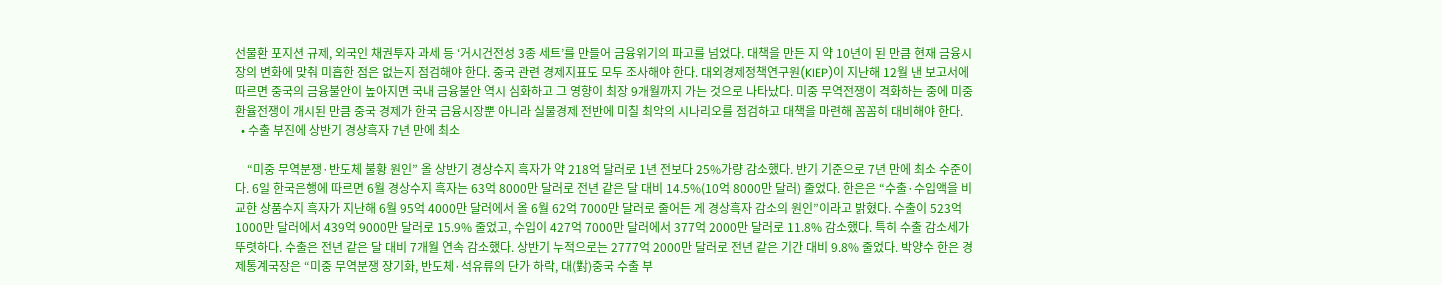선물환 포지션 규제, 외국인 채권투자 과세 등 ‘거시건전성 3종 세트’를 만들어 금융위기의 파고를 넘었다. 대책을 만든 지 약 10년이 된 만큼 현재 금융시장의 변화에 맞춰 미흡한 점은 없는지 점검해야 한다. 중국 관련 경제지표도 모두 조사해야 한다. 대외경제정책연구원(KIEP)이 지난해 12월 낸 보고서에 따르면 중국의 금융불안이 높아지면 국내 금융불안 역시 심화하고 그 영향이 최장 9개월까지 가는 것으로 나타났다. 미중 무역전쟁이 격화하는 중에 미중 환율전쟁이 개시된 만큼 중국 경제가 한국 금융시장뿐 아니라 실물경제 전반에 미칠 최악의 시나리오를 점검하고 대책을 마련해 꼼꼼히 대비해야 한다.
  • 수출 부진에 상반기 경상흑자 7년 만에 최소

    “미중 무역분쟁·반도체 불황 원인” 올 상반기 경상수지 흑자가 약 218억 달러로 1년 전보다 25%가량 감소했다. 반기 기준으로 7년 만에 최소 수준이다. 6일 한국은행에 따르면 6월 경상수지 흑자는 63억 8000만 달러로 전년 같은 달 대비 14.5%(10억 8000만 달러) 줄었다. 한은은 “수출·수입액을 비교한 상품수지 흑자가 지난해 6월 95억 4000만 달러에서 올 6월 62억 7000만 달러로 줄어든 게 경상흑자 감소의 원인”이라고 밝혔다. 수출이 523억 1000만 달러에서 439억 9000만 달러로 15.9% 줄었고, 수입이 427억 7000만 달러에서 377억 2000만 달러로 11.8% 감소했다. 특히 수출 감소세가 뚜렷하다. 수출은 전년 같은 달 대비 7개월 연속 감소했다. 상반기 누적으로는 2777억 2000만 달러로 전년 같은 기간 대비 9.8% 줄었다. 박양수 한은 경제통계국장은 “미중 무역분쟁 장기화, 반도체·석유류의 단가 하락, 대(對)중국 수출 부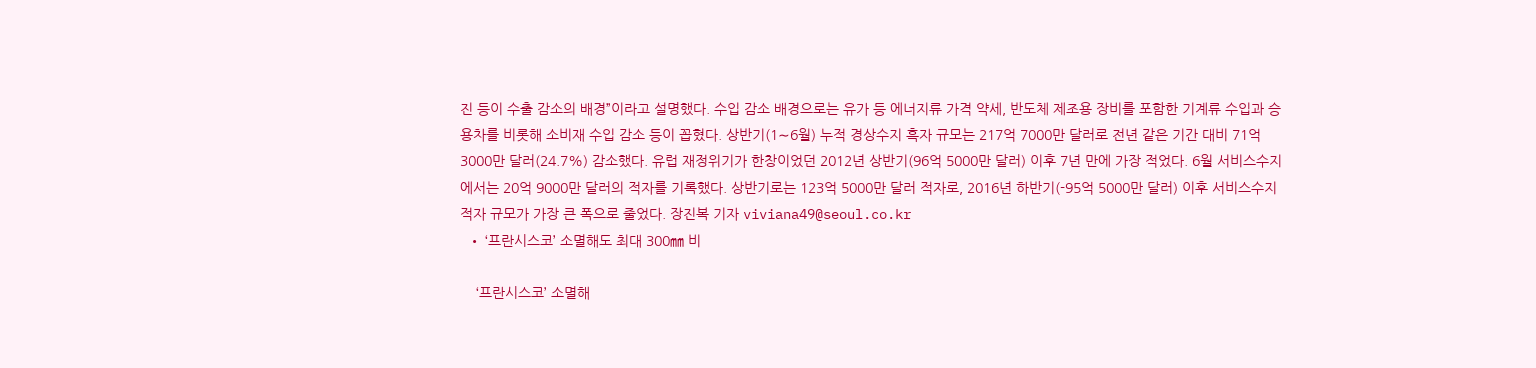진 등이 수출 감소의 배경”이라고 설명했다. 수입 감소 배경으로는 유가 등 에너지류 가격 약세, 반도체 제조용 장비를 포함한 기계류 수입과 승용차를 비롯해 소비재 수입 감소 등이 꼽혔다. 상반기(1∼6월) 누적 경상수지 흑자 규모는 217억 7000만 달러로 전년 같은 기간 대비 71억 3000만 달러(24.7%) 감소했다. 유럽 재정위기가 한창이었던 2012년 상반기(96억 5000만 달러) 이후 7년 만에 가장 적었다. 6월 서비스수지에서는 20억 9000만 달러의 적자를 기록했다. 상반기로는 123억 5000만 달러 적자로, 2016년 하반기(-95억 5000만 달러) 이후 서비스수지 적자 규모가 가장 큰 폭으로 줄었다. 장진복 기자 viviana49@seoul.co.kr
  • ‘프란시스코’ 소멸해도 최대 300㎜ 비

    ‘프란시스코’ 소멸해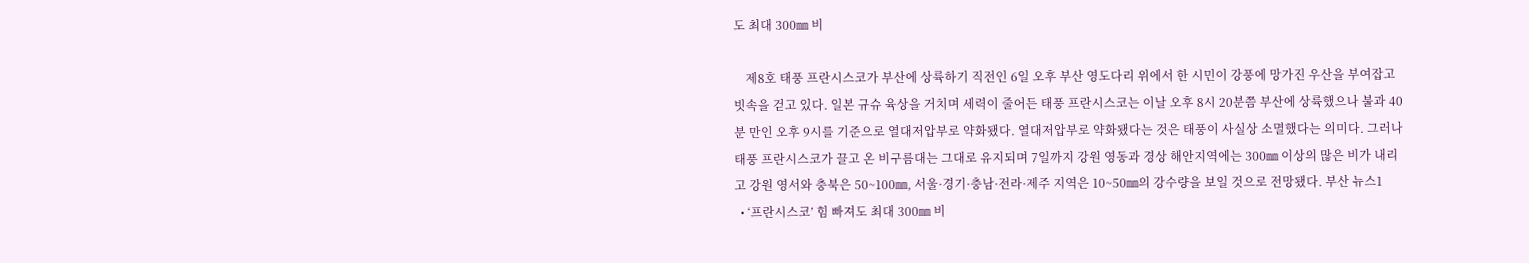도 최대 300㎜ 비

    제8호 태풍 프란시스코가 부산에 상륙하기 직전인 6일 오후 부산 영도다리 위에서 한 시민이 강풍에 망가진 우산을 부여잡고 빗속을 걷고 있다. 일본 규슈 육상을 거치며 세력이 줄어든 태풍 프란시스코는 이날 오후 8시 20분쯤 부산에 상륙했으나 불과 40분 만인 오후 9시를 기준으로 열대저압부로 약화됐다. 열대저압부로 약화됐다는 것은 태풍이 사실상 소멸했다는 의미다. 그러나 태풍 프란시스코가 끌고 온 비구름대는 그대로 유지되며 7일까지 강원 영동과 경상 해안지역에는 300㎜ 이상의 많은 비가 내리고 강원 영서와 충북은 50~100㎜, 서울·경기·충남·전라·제주 지역은 10~50㎜의 강수량을 보일 것으로 전망됐다. 부산 뉴스1
  • ‘프란시스코’ 힘 빠져도 최대 300㎜ 비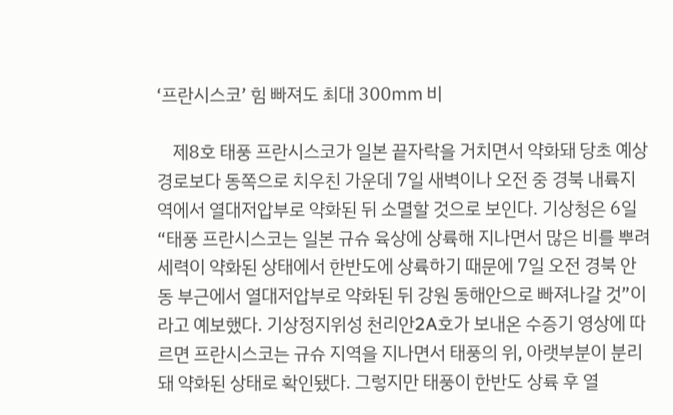‘프란시스코’ 힘 빠져도 최대 300㎜ 비

    제8호 태풍 프란시스코가 일본 끝자락을 거치면서 약화돼 당초 예상 경로보다 동쪽으로 치우친 가운데 7일 새벽이나 오전 중 경북 내륙지역에서 열대저압부로 약화된 뒤 소멸할 것으로 보인다. 기상청은 6일 “태풍 프란시스코는 일본 규슈 육상에 상륙해 지나면서 많은 비를 뿌려 세력이 약화된 상태에서 한반도에 상륙하기 때문에 7일 오전 경북 안동 부근에서 열대저압부로 약화된 뒤 강원 동해안으로 빠져나갈 것”이라고 예보했다. 기상정지위성 천리안2A호가 보내온 수증기 영상에 따르면 프란시스코는 규슈 지역을 지나면서 태풍의 위, 아랫부분이 분리돼 약화된 상태로 확인됐다. 그렇지만 태풍이 한반도 상륙 후 열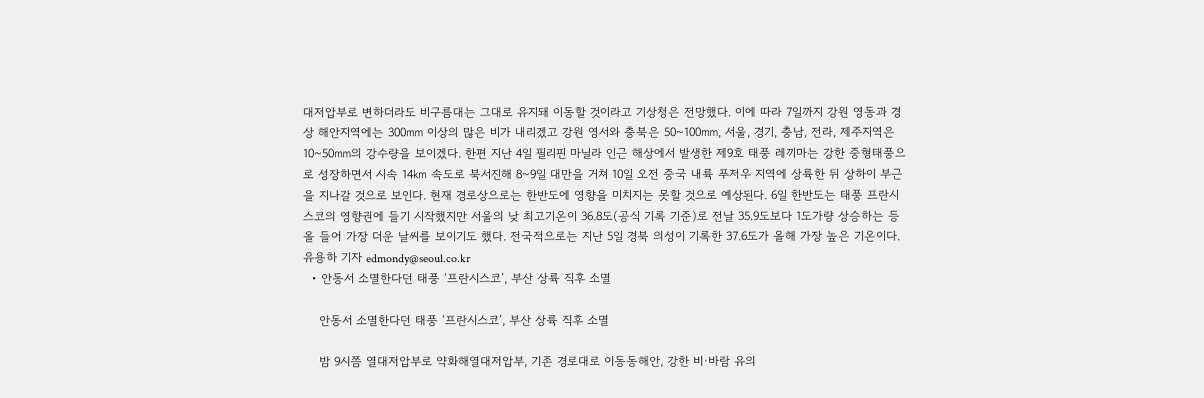대저압부로 변하더라도 비구름대는 그대로 유지돼 이동할 것이라고 기상청은 전망했다. 이에 따라 7일까지 강원 영동과 경상 해안지역에는 300㎜ 이상의 많은 비가 내리겠고 강원 영서와 충북은 50~100㎜, 서울, 경기, 충남, 전라, 제주지역은 10~50㎜의 강수량을 보이겠다. 한편 지난 4일 필리핀 마닐라 인근 해상에서 발생한 제9호 태풍 레끼마는 강한 중형태풍으로 성장하면서 시속 14㎞ 속도로 북서진해 8~9일 대만을 거쳐 10일 오전 중국 내륙 푸저우 지역에 상륙한 뒤 상하이 부근을 지나갈 것으로 보인다. 현재 경로상으로는 한반도에 영향을 미치지는 못할 것으로 예상된다. 6일 한반도는 태풍 프란시스코의 영향권에 들기 시작했지만 서울의 낮 최고기온이 36.8도(공식 기록 기준)로 전날 35.9도보다 1도가량 상승하는 등 올 들어 가장 더운 날씨를 보이기도 했다. 전국적으로는 지난 5일 경북 의성이 기록한 37.6도가 올해 가장 높은 기온이다. 유용하 기자 edmondy@seoul.co.kr
  • 안동서 소멸한다던 태풍 ‘프란시스코’, 부산 상륙 직후 소멸

    안동서 소멸한다던 태풍 ‘프란시스코’, 부산 상륙 직후 소멸

    밤 9시쯤 열대저압부로 약화해열대저압부, 기존 경로대로 이동동해안, 강한 비·바람 유의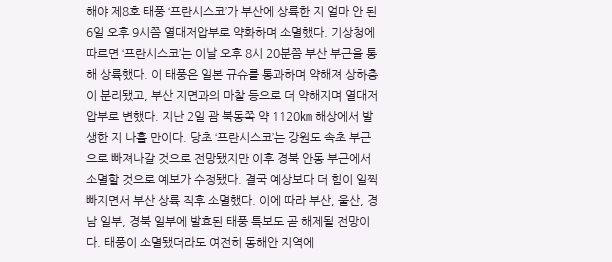해야 제8호 태풍 ‘프란시스코’가 부산에 상륙한 지 얼마 안 된 6일 오후 9시쯤 열대저압부로 약화하며 소멸했다. 기상청에 따르면 ‘프란시스코’는 이날 오후 8시 20분쯤 부산 부근을 통해 상륙했다. 이 태풍은 일본 규슈를 통과하며 약해져 상하층이 분리됐고, 부산 지면과의 마찰 등으로 더 약해지며 열대저압부로 변했다. 지난 2일 괌 북동쪽 약 1120㎞ 해상에서 발생한 지 나흘 만이다. 당초 ‘프란시스코’는 강원도 속초 부근으로 빠져나갈 것으로 전망됐지만 이후 경북 안동 부근에서 소멸할 것으로 예보가 수정됐다. 결국 예상보다 더 힘이 일찍 빠지면서 부산 상륙 직후 소멸했다. 이에 따라 부산, 울산, 경남 일부, 경북 일부에 발효된 태풍 특보도 곧 해제될 전망이다. 태풍이 소멸됐더라도 여전히 동해안 지역에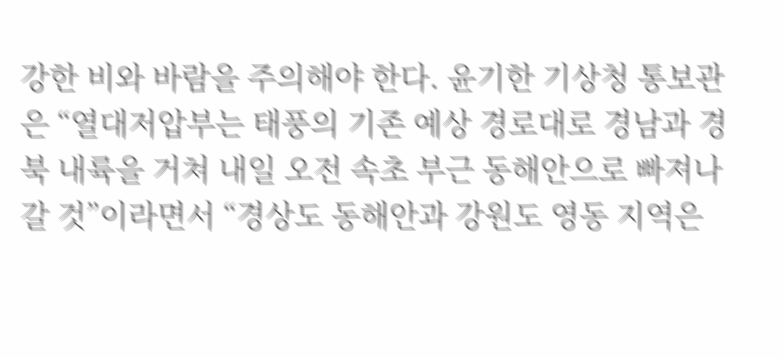강한 비와 바람을 주의해야 한다. 윤기한 기상청 통보관은 “열대저압부는 태풍의 기존 예상 경로대로 경남과 경북 내륙을 거쳐 내일 오전 속초 부근 동해안으로 빠져나갈 것”이라면서 “경상도 동해안과 강원도 영동 지역은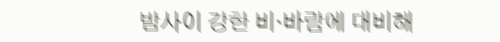밤사이 강한 비·바람에 대비해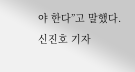야 한다”고 말했다. 신진호 기자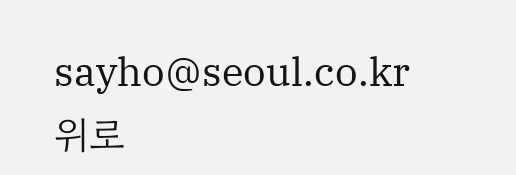sayho@seoul.co.kr
위로